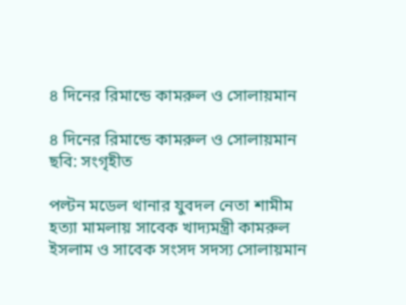৪ দিনের রিমান্ডে কামরুল ও সোলায়মান

৪ দিনের রিমান্ডে কামরুল ও সোলায়মান
ছবি: সংগৃহীত

পল্টন মডেল থানার যুবদল নেতা শামীম হত্যা মামলায় সাবেক খাদ্যমন্ত্রী কামরুল ইসলাম ও সাবেক সংসদ সদস্য সোলায়মান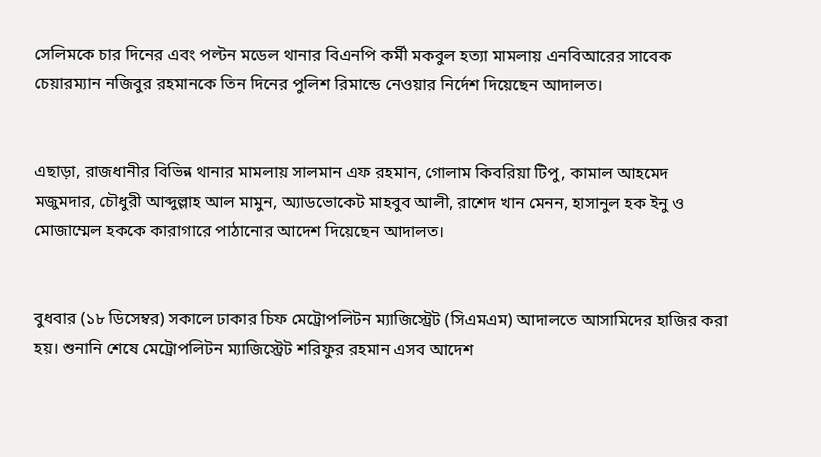সেলিমকে চার দিনের এবং পল্টন মডেল থানার বিএনপি কর্মী মকবুল হত্যা মামলায় এনবিআরের সাবেক চেয়ারম্যান নজিবুর রহমানকে তিন দিনের পুলিশ রিমান্ডে নেওয়ার নির্দেশ দিয়েছেন আদালত।


এছাড়া, রাজধানীর বিভিন্ন থানার মামলায় সালমান এফ রহমান, গোলাম কিবরিয়া টিপু, কামাল আহমেদ মজুমদার, চৌধুরী আব্দুল্লাহ আল মামুন, অ্যাডভোকেট মাহবুব আলী, রাশেদ খান মেনন, হাসানুল হক ইনু ও মোজাম্মেল হককে কারাগারে পাঠানোর আদেশ দিয়েছেন আদালত।


বুধবার (১৮ ডিসেম্বর) সকালে ঢাকার চিফ মেট্রোপলিটন ম্যাজিস্ট্রেট (সিএমএম) আদালতে আসামিদের হাজির করা হয়। শুনানি শেষে মেট্রোপলিটন ম্যাজিস্ট্রেট শরিফুর রহমান এসব আদেশ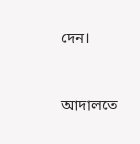দেন।


আদালতে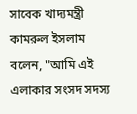সাবেক খাদ্যমন্ত্রী কামরুল ইসলাম বলেন, "আমি এই এলাকার সংসদ সদস্য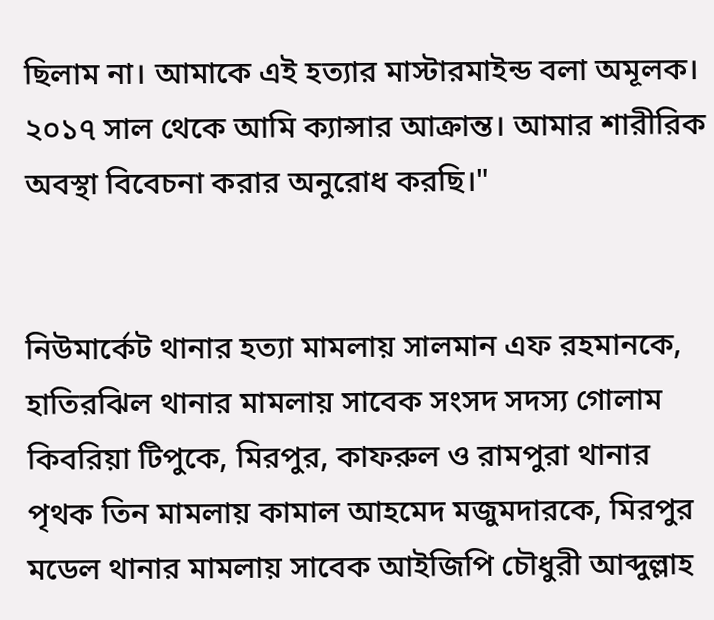ছিলাম না। আমাকে এই হত্যার মাস্টারমাইন্ড বলা অমূলক। ২০১৭ সাল থেকে আমি ক্যান্সার আক্রান্ত। আমার শারীরিক অবস্থা বিবেচনা করার অনুরোধ করছি।"


নিউমার্কেট থানার হত্যা মামলায় সালমান এফ রহমানকে, হাতিরঝিল থানার মামলায় সাবেক সংসদ সদস্য গোলাম কিবরিয়া টিপুকে, মিরপুর, কাফরুল ও রামপুরা থানার পৃথক তিন মামলায় কামাল আহমেদ মজুমদারকে, মিরপুর মডেল থানার মামলায় সাবেক আইজিপি চৌধুরী আব্দুল্লাহ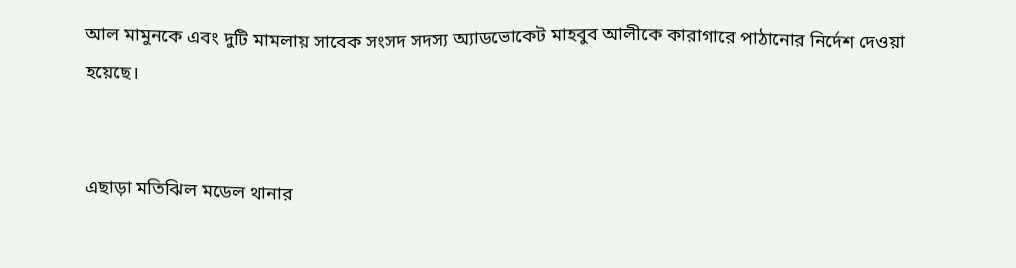আল মামুনকে এবং দুটি মামলায় সাবেক সংসদ সদস্য অ্যাডভোকেট মাহবুব আলীকে কারাগারে পাঠানোর নির্দেশ দেওয়া হয়েছে।


এছাড়া মতিঝিল মডেল থানার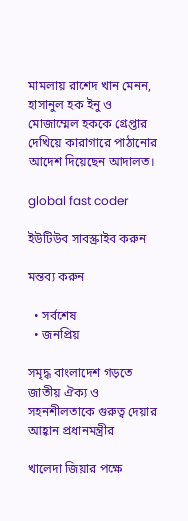মামলায় রাশেদ খান মেনন, হাসানুল হক ইনু ও মোজাম্মেল হককে গ্রেপ্তার দেখিয়ে কারাগারে পাঠানোর আদেশ দিয়েছেন আদালত।

global fast coder

ইউটিউব সাবস্ক্রাইব করুন

মন্তব্য করুন

  • সর্বশেষ
  • জনপ্রিয়

সমৃদ্ধ বাংলাদেশ গড়তে জাতীয় ঐক্য ও সহনশীলতাকে গুরুত্ব দেয়ার আহ্বান প্রধানমন্ত্রীর

খালেদা জিয়ার পক্ষে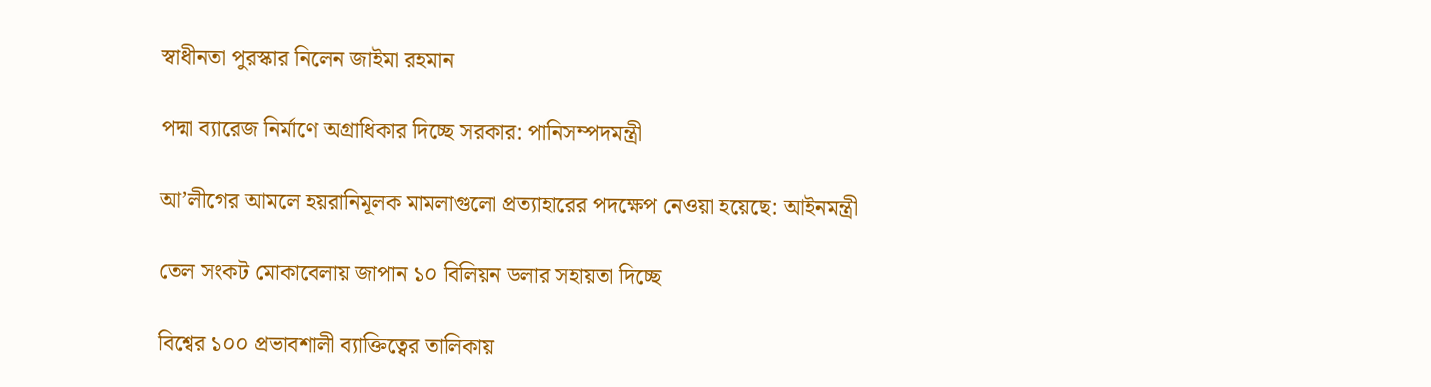স্বাধীনতা পুরস্কার নিলেন জাইমা রহমান

পদ্মা ব্যারেজ নির্মাণে অগ্রাধিকার দিচ্ছে সরকার: পানিসম্পদমন্ত্রী

আ’লীগের আমলে হয়রানিমূলক মামলাগুলো প্রত্যাহারের পদক্ষেপ নেওয়া হয়েছে: আইনমন্ত্রী

তেল সংকট মোকাবেলায় জাপান ১০ বিলিয়ন ডলার সহায়তা দিচ্ছে

বিশ্বের ১০০ প্রভাবশালী ব্যাক্তিত্বের তালিকায়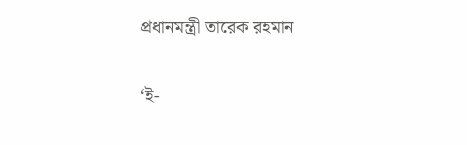প্রধানমন্ত্রী তারেক রহমান

‘ই-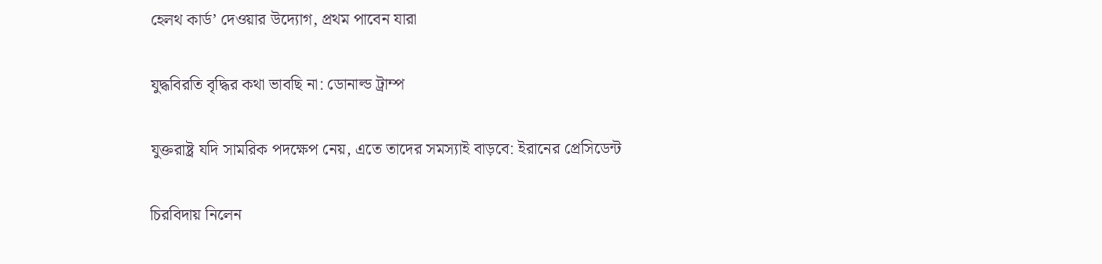হেলথ কার্ড’ দেওয়ার উদ্যোগ, প্রথম পাবেন যারা

যুদ্ধবিরতি বৃদ্ধির কথা ভাবছি না: ডোনাল্ড ট্রাম্প

যুক্তরাষ্ট্র যদি সামরিক পদক্ষেপ নেয়, এতে তাদের সমস্যাই বাড়বে: ইরানের প্রেসিডেন্ট

চিরবিদায় নিলেন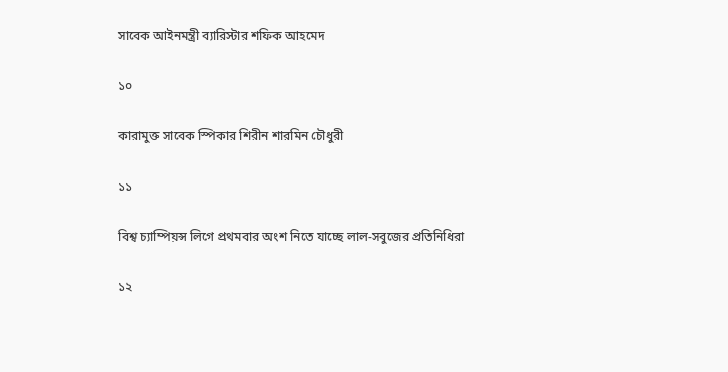সাবেক আইনমন্ত্রী ব্যারিস্টার শফিক আহমেদ

১০

কারামুক্ত সাবেক স্পিকার শিরীন শারমিন চৌধুরী

১১

বিশ্ব চ্যাম্পিয়ন্স লিগে প্রথমবার অংশ নিতে যাচ্ছে লাল-সবুজের প্রতিনিধিরা

১২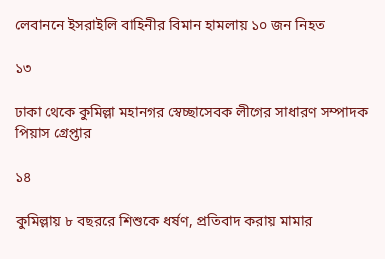লেবাননে ইসরাইলি বাহিনীর বিমান হামলায় ১০ জন নিহত

১৩

ঢাকা থেকে কুমিল্লা মহানগর স্বেচ্ছাসেবক লীগের সাধারণ সম্পাদক পিয়াস গ্রেপ্তার

১৪

কুমিল্লায় ৮ বছররে শিশুকে ধর্ষণ, প্রতিবাদ করায় মামার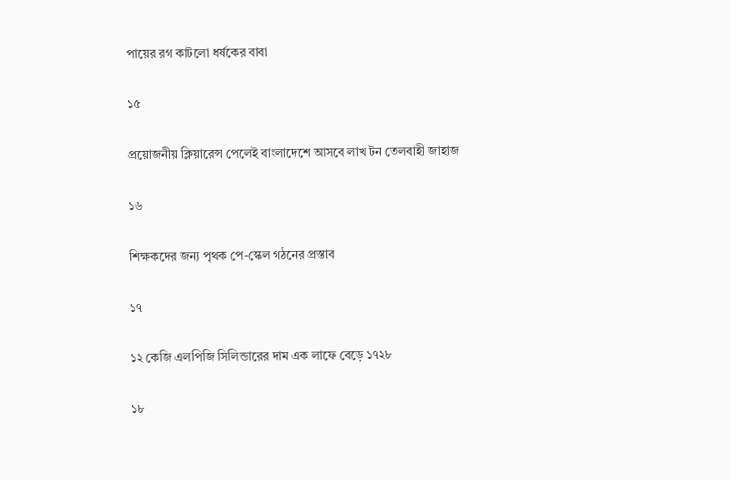পায়ের রগ কাটলো ধর্ষকের বাবা

১৫

প্রয়োজনীয় ক্লিয়ারেন্স পেলেই বাংলাদেশে আসবে লাখ টন তেলবাহী জাহাজ

১৬

শিক্ষকদের জন্য পৃথক পে-স্কেল গঠনের প্রস্তাব

১৭

১২ কেজি এলপিজি সিলিন্ডারের দাম এক লাফে বেড়ে ১৭২৮

১৮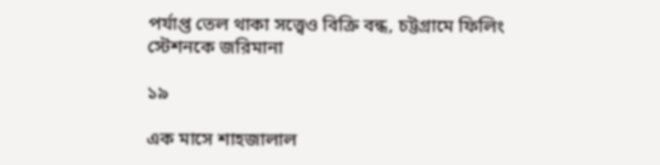পর্যাপ্ত তেল থাকা সত্ত্বেও বিক্রি বন্ধ, চট্টগ্রামে ফিলিং স্টেশনকে জরিমানা

১৯

এক মাসে শাহজালাল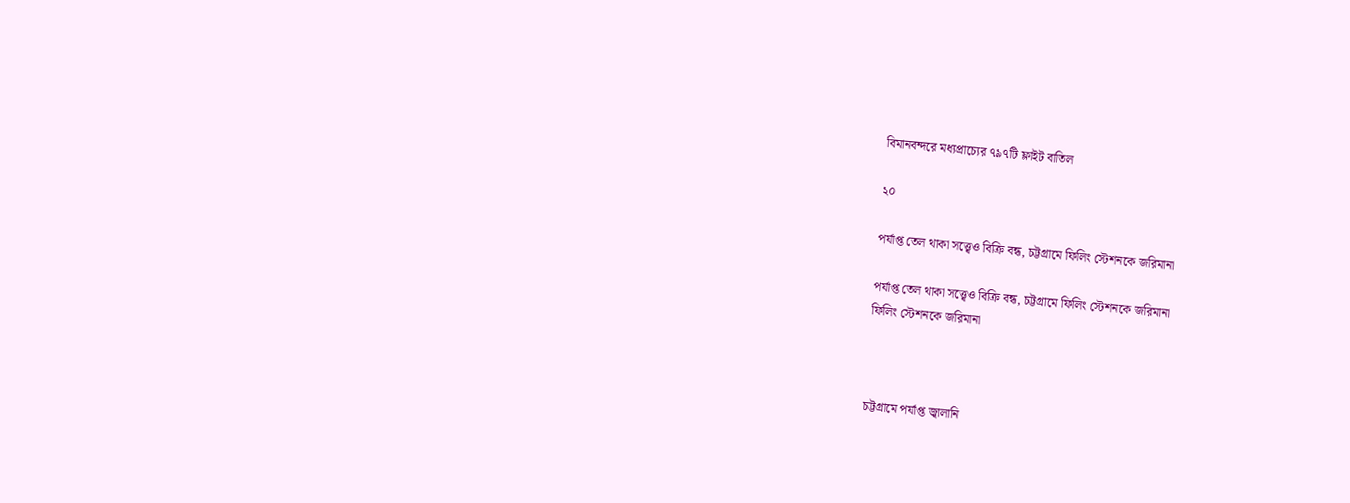বিমানবন্দরে মধ্যপ্রাচ্যের ৭৯৭টি ফ্লাইট বাতিল

২০

পর্যাপ্ত তেল থাকা সত্ত্বেও বিক্রি বন্ধ, চট্টগ্রামে ফিলিং স্টেশনকে জরিমানা

পর্যাপ্ত তেল থাকা সত্ত্বেও বিক্রি বন্ধ, চট্টগ্রামে ফিলিং স্টেশনকে জরিমানা
ফিলিং স্টেশনকে জরিমানা



চট্টগ্রামে পর্যাপ্ত জ্বালানি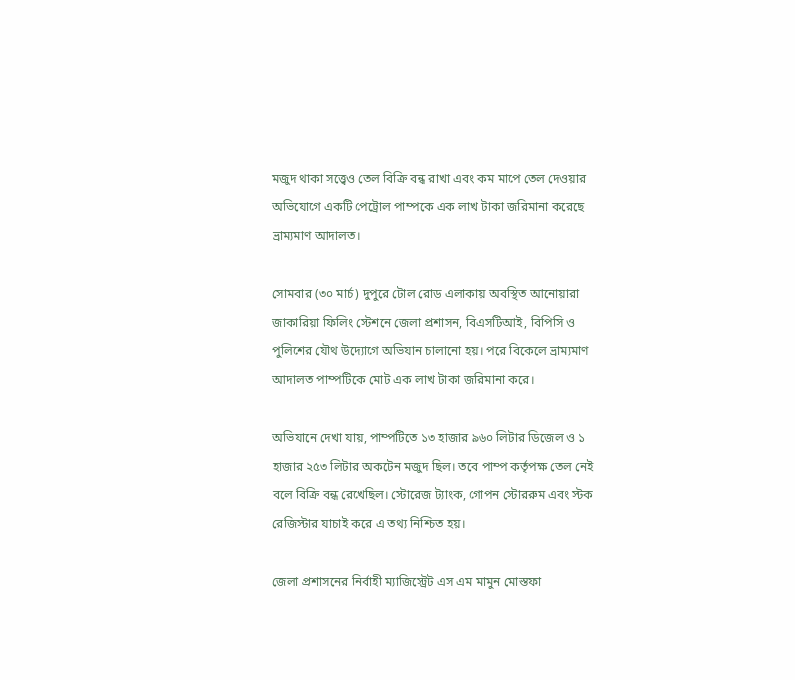মজুদ থাকা সত্ত্বেও তেল বিক্রি বন্ধ রাখা এবং কম মাপে তেল দেওয়ার অভিযোগে একটি পেট্রোল পাম্পকে এক লাখ টাকা জরিমানা করেছে ভ্রাম্যমাণ আদালত।

সোমবার (৩০ মার্চ) দুপুরে টোল রোড এলাকায় অবস্থিত আনোয়ারা জাকারিয়া ফিলিং স্টেশনে জেলা প্রশাসন, বিএসটিআই, বিপিসি ও পুলিশের যৌথ উদ্যোগে অভিযান চালানো হয়। পরে বিকেলে ভ্রাম্যমাণ আদালত পাম্পটিকে মোট এক লাখ টাকা জরিমানা করে।

অভিযানে দেখা যায়, পাম্পটিতে ১৩ হাজার ৯৬০ লিটার ডিজেল ও ১ হাজার ২৫৩ লিটার অকটেন মজুদ ছিল। তবে পাম্প কর্তৃপক্ষ তেল নেই বলে বিক্রি বন্ধ রেখেছিল। স্টোরেজ ট্যাংক, গোপন স্টোররুম এবং স্টক রেজিস্টার যাচাই করে এ তথ্য নিশ্চিত হয়।

জেলা প্রশাসনের নির্বাহী ম্যাজিস্ট্রেট এস এম মামুন মোস্তফা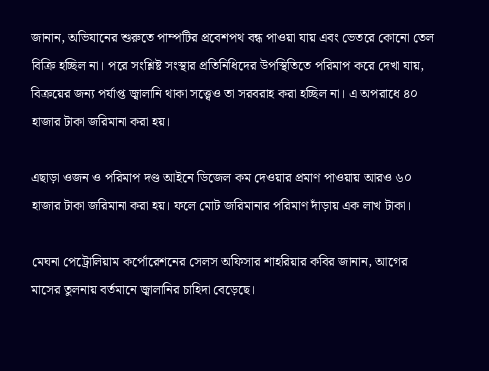জানান, অভিযানের শুরুতে পাম্পটির প্রবেশপথ বন্ধ পাওয়া যায় এবং ভেতরে কোনো তেল বিক্রি হচ্ছিল না। পরে সংশ্লিষ্ট সংস্থার প্রতিনিধিদের উপস্থিতিতে পরিমাপ করে দেখা যায়, বিক্রয়ের জন্য পর্যাপ্ত জ্বালানি থাকা সত্ত্বেও তা সরবরাহ করা হচ্ছিল না। এ অপরাধে ৪০ হাজার টাকা জরিমানা করা হয়।

এছাড়া ওজন ও পরিমাপ দণ্ড আইনে ডিজেল কম দেওয়ার প্রমাণ পাওয়ায় আরও ৬০ হাজার টাকা জরিমানা করা হয়। ফলে মোট জরিমানার পরিমাণ দাঁড়ায় এক লাখ টাকা।

মেঘনা পেট্রোলিয়াম কর্পোরেশনের সেলস অফিসার শাহরিয়ার কবির জানান, আগের মাসের তুলনায় বর্তমানে জ্বালানির চাহিদা বেড়েছে।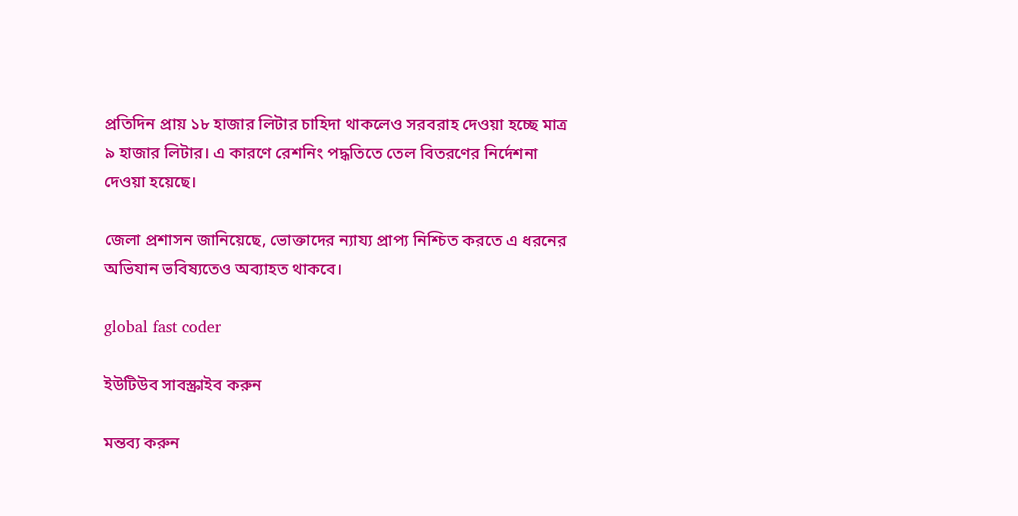প্রতিদিন প্রায় ১৮ হাজার লিটার চাহিদা থাকলেও সরবরাহ দেওয়া হচ্ছে মাত্র ৯ হাজার লিটার। এ কারণে রেশনিং পদ্ধতিতে তেল বিতরণের নির্দেশনা দেওয়া হয়েছে।

জেলা প্রশাসন জানিয়েছে, ভোক্তাদের ন্যায্য প্রাপ্য নিশ্চিত করতে এ ধরনের অভিযান ভবিষ্যতেও অব্যাহত থাকবে।

global fast coder

ইউটিউব সাবস্ক্রাইব করুন

মন্তব্য করুন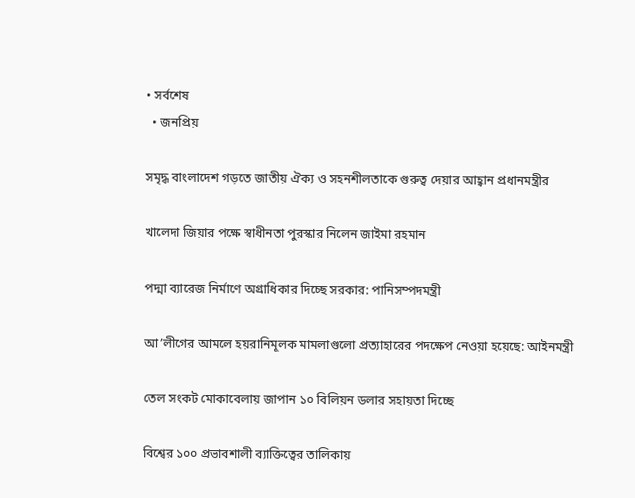• সর্বশেষ
  • জনপ্রিয়

সমৃদ্ধ বাংলাদেশ গড়তে জাতীয় ঐক্য ও সহনশীলতাকে গুরুত্ব দেয়ার আহ্বান প্রধানমন্ত্রীর

খালেদা জিয়ার পক্ষে স্বাধীনতা পুরস্কার নিলেন জাইমা রহমান

পদ্মা ব্যারেজ নির্মাণে অগ্রাধিকার দিচ্ছে সরকার: পানিসম্পদমন্ত্রী

আ’লীগের আমলে হয়রানিমূলক মামলাগুলো প্রত্যাহারের পদক্ষেপ নেওয়া হয়েছে: আইনমন্ত্রী

তেল সংকট মোকাবেলায় জাপান ১০ বিলিয়ন ডলার সহায়তা দিচ্ছে

বিশ্বের ১০০ প্রভাবশালী ব্যাক্তিত্বের তালিকায়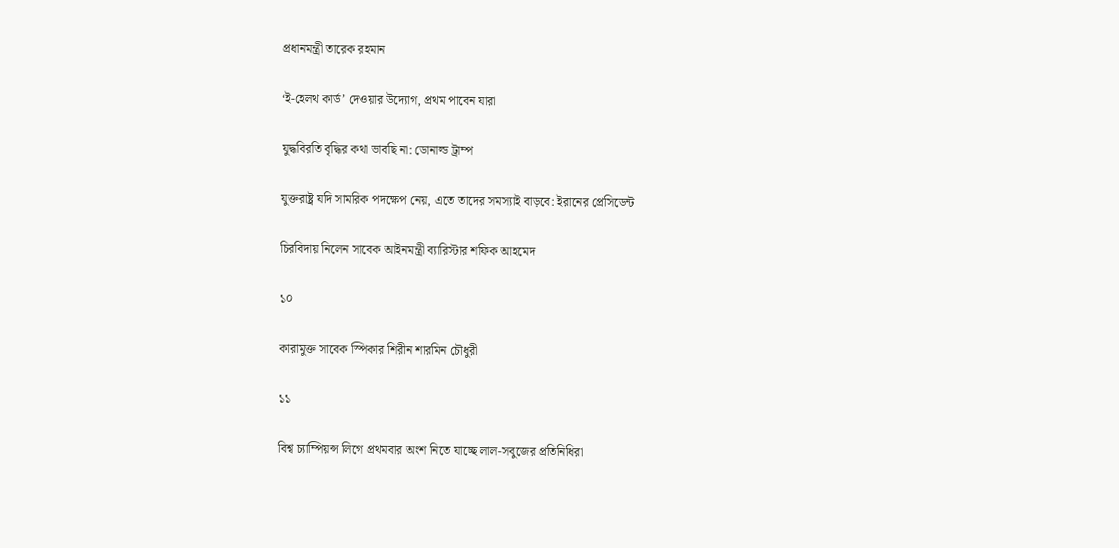প্রধানমন্ত্রী তারেক রহমান

‘ই-হেলথ কার্ড’ দেওয়ার উদ্যোগ, প্রথম পাবেন যারা

যুদ্ধবিরতি বৃদ্ধির কথা ভাবছি না: ডোনাল্ড ট্রাম্প

যুক্তরাষ্ট্র যদি সামরিক পদক্ষেপ নেয়, এতে তাদের সমস্যাই বাড়বে: ইরানের প্রেসিডেন্ট

চিরবিদায় নিলেন সাবেক আইনমন্ত্রী ব্যারিস্টার শফিক আহমেদ

১০

কারামুক্ত সাবেক স্পিকার শিরীন শারমিন চৌধুরী

১১

বিশ্ব চ্যাম্পিয়ন্স লিগে প্রথমবার অংশ নিতে যাচ্ছে লাল-সবুজের প্রতিনিধিরা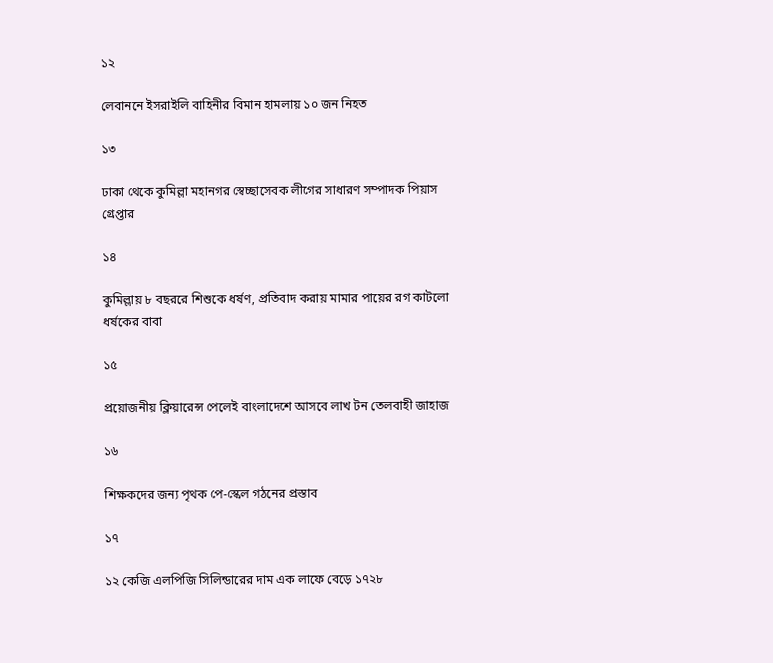১২

লেবাননে ইসরাইলি বাহিনীর বিমান হামলায় ১০ জন নিহত

১৩

ঢাকা থেকে কুমিল্লা মহানগর স্বেচ্ছাসেবক লীগের সাধারণ সম্পাদক পিয়াস গ্রেপ্তার

১৪

কুমিল্লায় ৮ বছররে শিশুকে ধর্ষণ, প্রতিবাদ করায় মামার পায়ের রগ কাটলো ধর্ষকের বাবা

১৫

প্রয়োজনীয় ক্লিয়ারেন্স পেলেই বাংলাদেশে আসবে লাখ টন তেলবাহী জাহাজ

১৬

শিক্ষকদের জন্য পৃথক পে-স্কেল গঠনের প্রস্তাব

১৭

১২ কেজি এলপিজি সিলিন্ডারের দাম এক লাফে বেড়ে ১৭২৮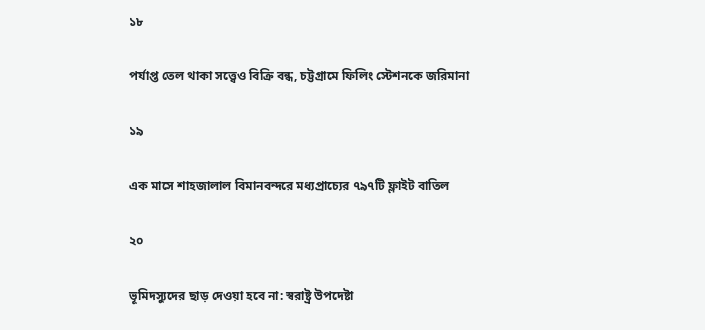১৮

পর্যাপ্ত তেল থাকা সত্ত্বেও বিক্রি বন্ধ, চট্টগ্রামে ফিলিং স্টেশনকে জরিমানা

১৯

এক মাসে শাহজালাল বিমানবন্দরে মধ্যপ্রাচ্যের ৭৯৭টি ফ্লাইট বাতিল

২০

ভূমিদস্যুদের ছাড় দেওয়া হবে না: স্বরাষ্ট্র উপদেষ্টা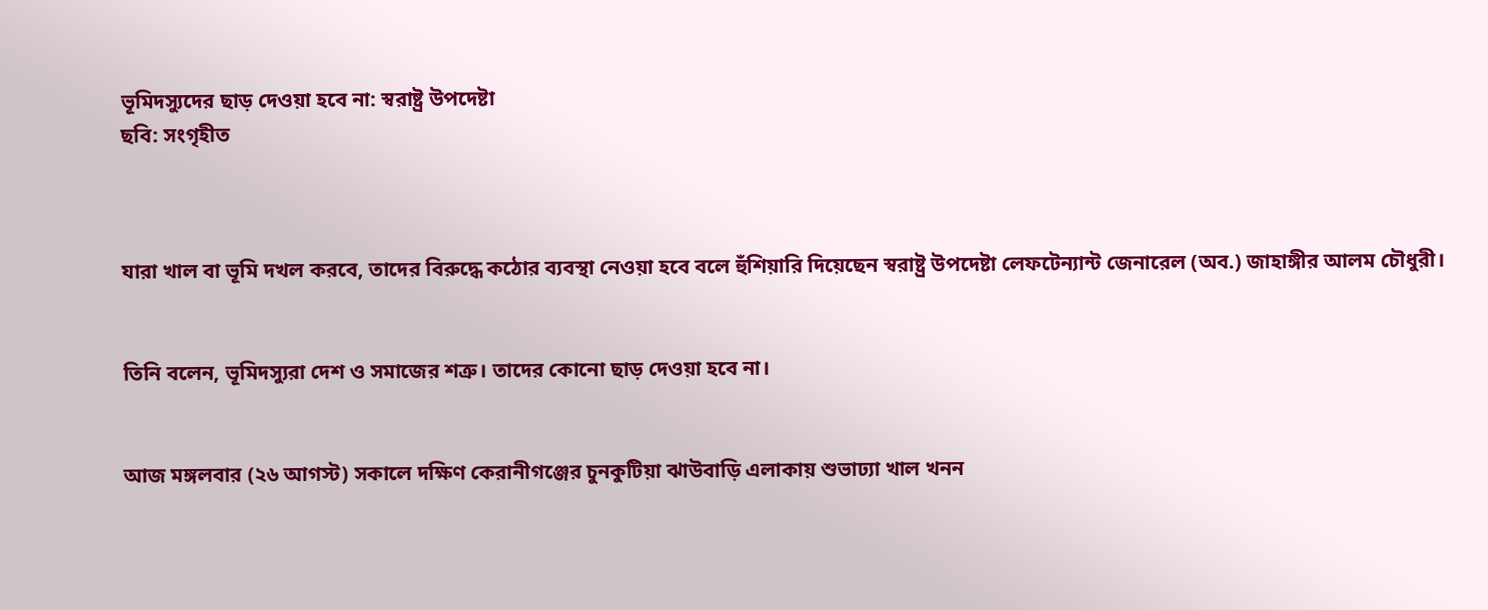ভূমিদস্যুদের ছাড় দেওয়া হবে না: স্বরাষ্ট্র উপদেষ্টা
ছবি: সংগৃহীত



যারা খাল বা ভূমি দখল করবে, তাদের বিরুদ্ধে কঠোর ব্যবস্থা নেওয়া হবে বলে হুঁশিয়ারি দিয়েছেন স্বরাষ্ট্র উপদেষ্টা লেফটেন্যান্ট জেনারেল (অব.) জাহাঙ্গীর আলম চৌধুরী।


তিনি বলেন, ভূমিদস্যুরা দেশ ও সমাজের শত্রু। তাদের কোনো ছাড় দেওয়া হবে না।


আজ মঙ্গলবার (২৬ আগস্ট) সকালে দক্ষিণ কেরানীগঞ্জের চুনকুটিয়া ঝাউবাড়ি এলাকায় শুভাঢ্যা খাল খনন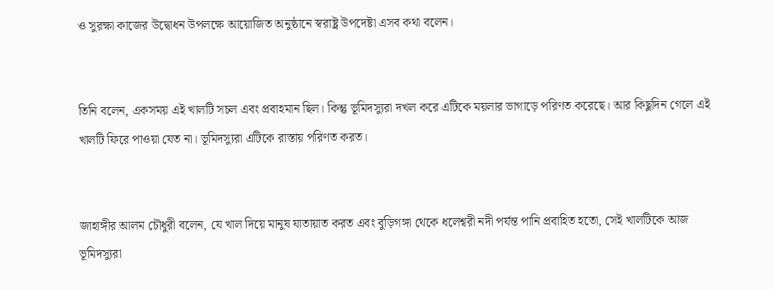ও সুরক্ষা কাজের উদ্বোধন উপলক্ষে আয়োজিত অনুষ্ঠানে স্বরাষ্ট্র উপদেষ্টা এসব কথা বলেন।


তিনি বলেন, একসময় এই খালটি সচল এবং প্রবাহমান ছিল। কিন্তু ভূমিদস্যুরা দখল করে এটিকে ময়লার ভাগাড়ে পরিণত করেছে। আর কিছুদিন গেলে এই খালটি ফিরে পাওয়া যেত না। ভূমিদস্যুরা এটিকে রাস্তায় পরিণত করত।


জাহাঙ্গীর আলম চৌধুরী বলেন, যে খাল দিয়ে মানুষ যাতায়াত করত এবং বুড়িগঙ্গা থেকে ধলেশ্বরী নদী পর্যন্ত পানি প্রবাহিত হতো, সেই খালটিকে আজ ভূমিদস্যুরা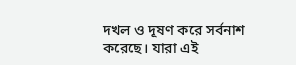দখল ও দূষণ করে সর্বনাশ করেছে। যারা এই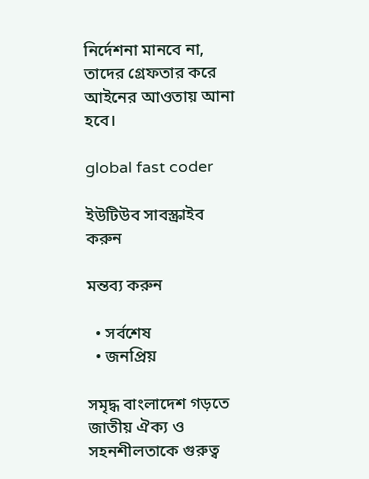নির্দেশনা মানবে না, তাদের গ্রেফতার করে আইনের আওতায় আনা হবে।

global fast coder

ইউটিউব সাবস্ক্রাইব করুন

মন্তব্য করুন

  • সর্বশেষ
  • জনপ্রিয়

সমৃদ্ধ বাংলাদেশ গড়তে জাতীয় ঐক্য ও সহনশীলতাকে গুরুত্ব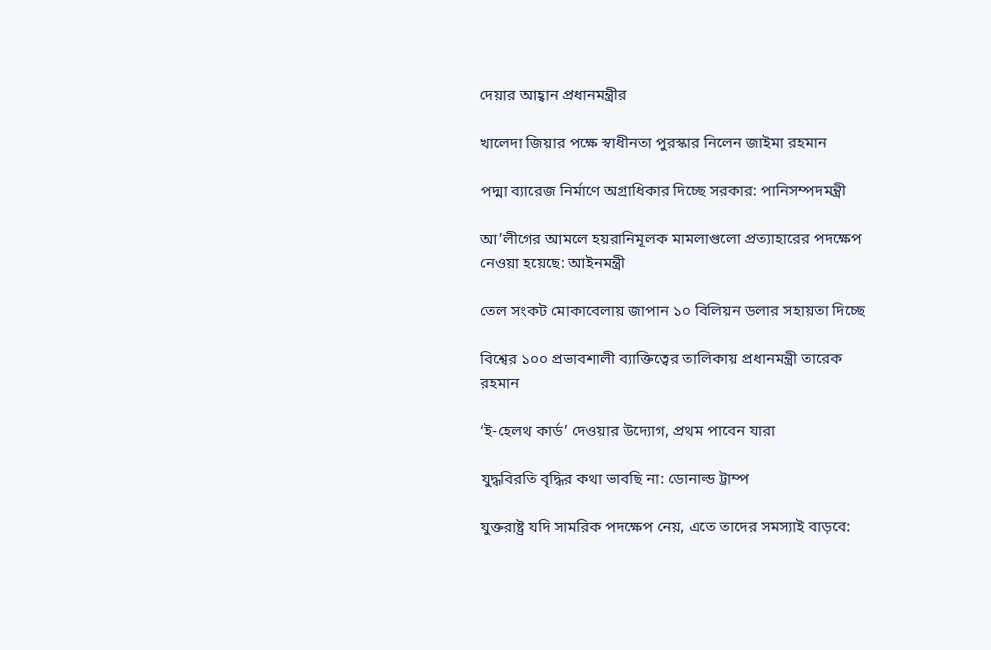দেয়ার আহ্বান প্রধানমন্ত্রীর

খালেদা জিয়ার পক্ষে স্বাধীনতা পুরস্কার নিলেন জাইমা রহমান

পদ্মা ব্যারেজ নির্মাণে অগ্রাধিকার দিচ্ছে সরকার: পানিসম্পদমন্ত্রী

আ’লীগের আমলে হয়রানিমূলক মামলাগুলো প্রত্যাহারের পদক্ষেপ নেওয়া হয়েছে: আইনমন্ত্রী

তেল সংকট মোকাবেলায় জাপান ১০ বিলিয়ন ডলার সহায়তা দিচ্ছে

বিশ্বের ১০০ প্রভাবশালী ব্যাক্তিত্বের তালিকায় প্রধানমন্ত্রী তারেক রহমান

‘ই-হেলথ কার্ড’ দেওয়ার উদ্যোগ, প্রথম পাবেন যারা

যুদ্ধবিরতি বৃদ্ধির কথা ভাবছি না: ডোনাল্ড ট্রাম্প

যুক্তরাষ্ট্র যদি সামরিক পদক্ষেপ নেয়, এতে তাদের সমস্যাই বাড়বে: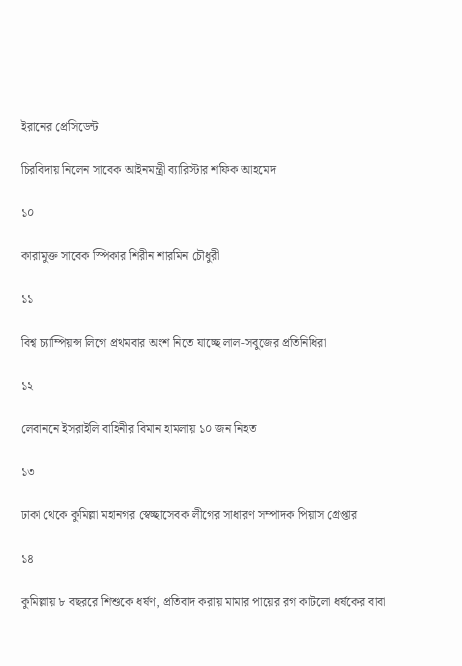ইরানের প্রেসিডেন্ট

চিরবিদায় নিলেন সাবেক আইনমন্ত্রী ব্যারিস্টার শফিক আহমেদ

১০

কারামুক্ত সাবেক স্পিকার শিরীন শারমিন চৌধুরী

১১

বিশ্ব চ্যাম্পিয়ন্স লিগে প্রথমবার অংশ নিতে যাচ্ছে লাল-সবুজের প্রতিনিধিরা

১২

লেবাননে ইসরাইলি বাহিনীর বিমান হামলায় ১০ জন নিহত

১৩

ঢাকা থেকে কুমিল্লা মহানগর স্বেচ্ছাসেবক লীগের সাধারণ সম্পাদক পিয়াস গ্রেপ্তার

১৪

কুমিল্লায় ৮ বছররে শিশুকে ধর্ষণ, প্রতিবাদ করায় মামার পায়ের রগ কাটলো ধর্ষকের বাবা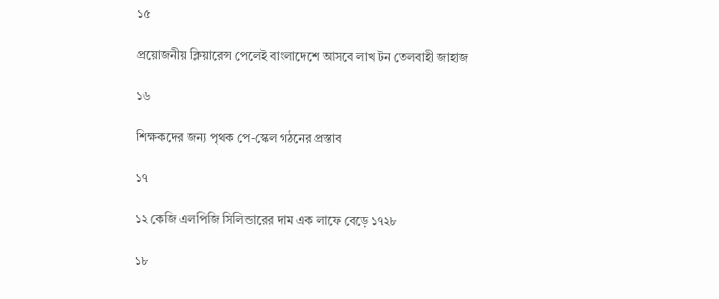১৫

প্রয়োজনীয় ক্লিয়ারেন্স পেলেই বাংলাদেশে আসবে লাখ টন তেলবাহী জাহাজ

১৬

শিক্ষকদের জন্য পৃথক পে-স্কেল গঠনের প্রস্তাব

১৭

১২ কেজি এলপিজি সিলিন্ডারের দাম এক লাফে বেড়ে ১৭২৮

১৮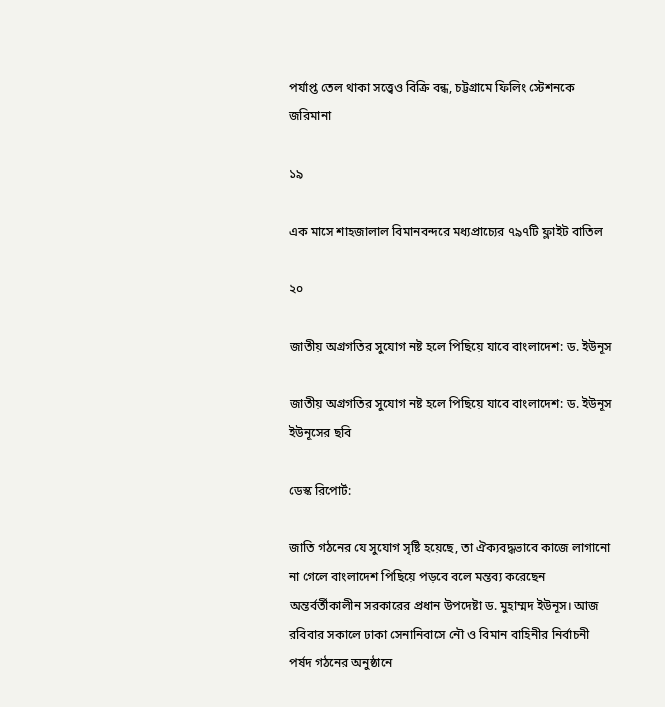পর্যাপ্ত তেল থাকা সত্ত্বেও বিক্রি বন্ধ, চট্টগ্রামে ফিলিং স্টেশনকে জরিমানা

১৯

এক মাসে শাহজালাল বিমানবন্দরে মধ্যপ্রাচ্যের ৭৯৭টি ফ্লাইট বাতিল

২০

জাতীয় অগ্রগতির সুযোগ নষ্ট হলে পিছিয়ে যাবে বাংলাদেশ: ড. ইউনূস

জাতীয় অগ্রগতির সুযোগ নষ্ট হলে পিছিয়ে যাবে বাংলাদেশ: ড. ইউনূস
ইউনূসের ছবি

ডেস্ক রিপোর্ট:

জাতি গঠনের যে সুযোগ সৃষ্টি হয়েছে, তা ঐক্যবদ্ধভাবে কাজে লাগানো না গেলে বাংলাদেশ পিছিয়ে পড়বে বলে মন্তব্য করেছেন অন্তর্বর্তীকালীন সরকারের প্রধান উপদেষ্টা ড. মুহাম্মদ ইউনূস। আজ রবিবার সকালে ঢাকা সেনানিবাসে নৌ ও বিমান বাহিনীর নির্বাচনী পর্ষদ গঠনের অনুষ্ঠানে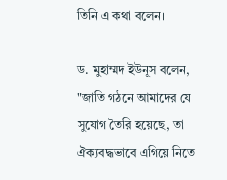তিনি এ কথা বলেন।

ড. মুহাম্মদ ইউনূস বলেন, "জাতি গঠনে আমাদের যে সুযোগ তৈরি হয়েছে, তা ঐক্যবদ্ধভাবে এগিয়ে নিতে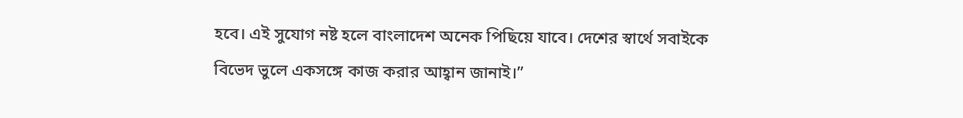হবে। এই সুযোগ নষ্ট হলে বাংলাদেশ অনেক পিছিয়ে যাবে। দেশের স্বার্থে সবাইকে বিভেদ ভুলে একসঙ্গে কাজ করার আহ্বান জানাই।”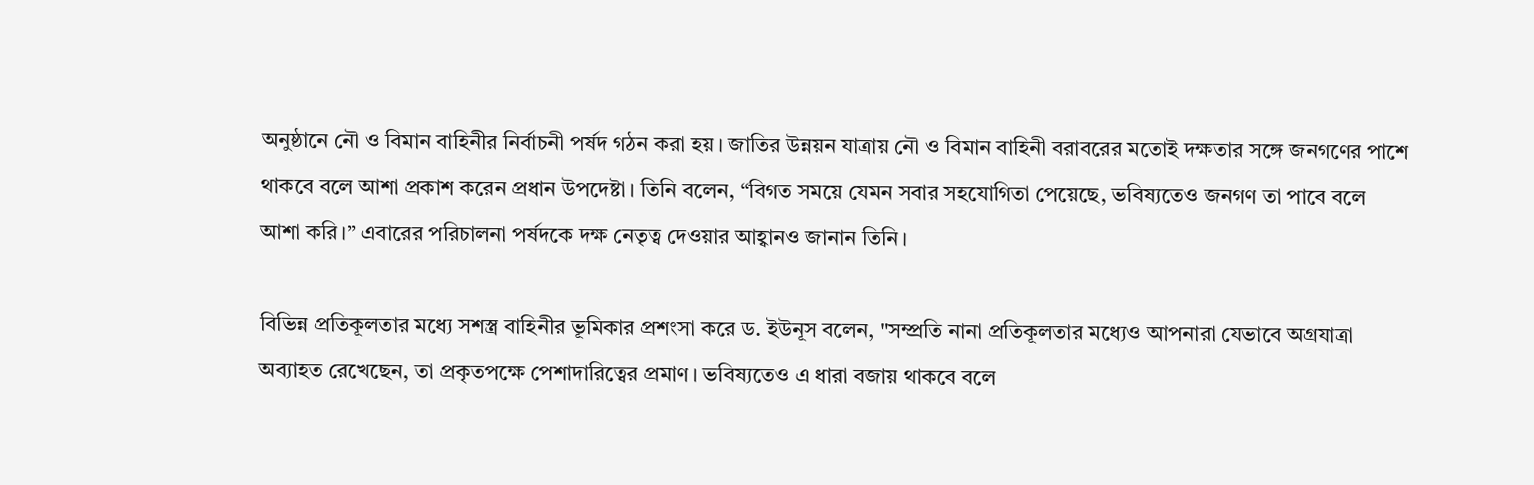অনুষ্ঠানে নৌ ও বিমান বাহিনীর নির্বাচনী পর্ষদ গঠন করা হয়। জাতির উন্নয়ন যাত্রায় নৌ ও বিমান বাহিনী বরাবরের মতোই দক্ষতার সঙ্গে জনগণের পাশে থাকবে বলে আশা প্রকাশ করেন প্রধান উপদেষ্টা। তিনি বলেন, “বিগত সময়ে যেমন সবার সহযোগিতা পেয়েছে, ভবিষ্যতেও জনগণ তা পাবে বলে আশা করি।” এবারের পরিচালনা পর্ষদকে দক্ষ নেতৃত্ব দেওয়ার আহ্বানও জানান তিনি।

বিভিন্ন প্রতিকূলতার মধ্যে সশস্ত্র বাহিনীর ভূমিকার প্রশংসা করে ড. ইউনূস বলেন, "সম্প্রতি নানা প্রতিকূলতার মধ্যেও আপনারা যেভাবে অগ্রযাত্রা অব্যাহত রেখেছেন, তা প্রকৃতপক্ষে পেশাদারিত্বের প্রমাণ। ভবিষ্যতেও এ ধারা বজায় থাকবে বলে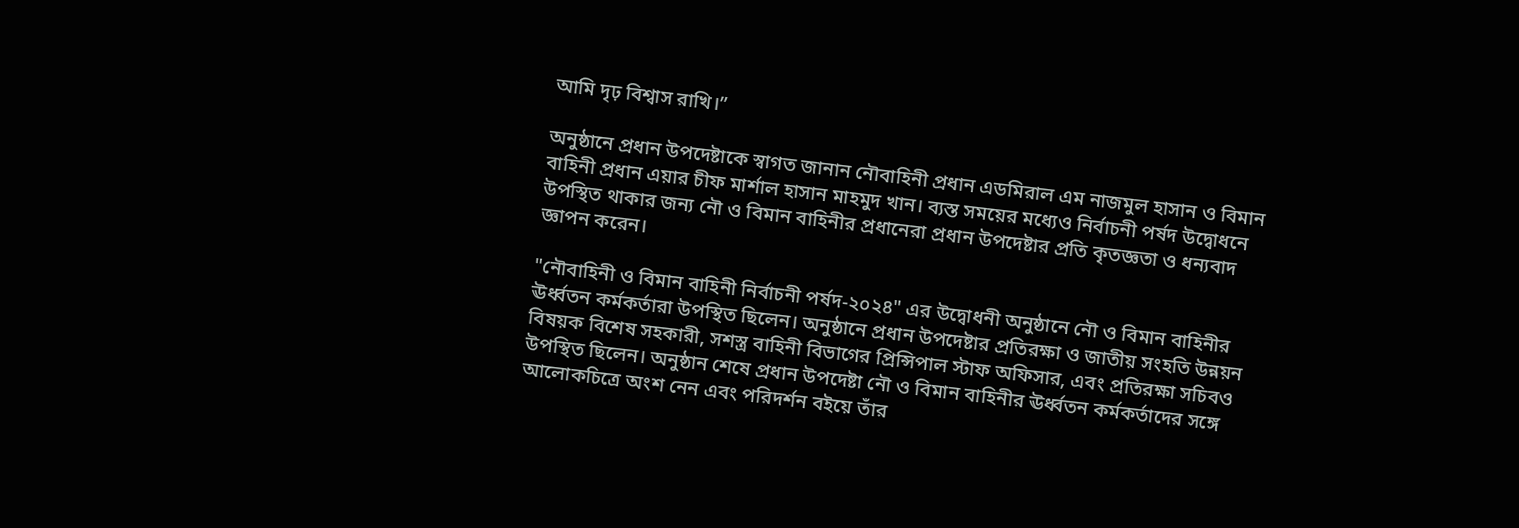আমি দৃঢ় বিশ্বাস রাখি।”

অনুষ্ঠানে প্রধান উপদেষ্টাকে স্বাগত জানান নৌবাহিনী প্রধান এডমিরাল এম নাজমুল হাসান ও বিমান বাহিনী প্রধান এয়ার চীফ মার্শাল হাসান মাহমুদ খান। ব্যস্ত সময়ের মধ্যেও নির্বাচনী পর্ষদ উদ্বোধনে উপস্থিত থাকার জন্য নৌ ও বিমান বাহিনীর প্রধানেরা প্রধান উপদেষ্টার প্রতি কৃতজ্ঞতা ও ধন্যবাদ জ্ঞাপন করেন।

"নৌবাহিনী ও বিমান বাহিনী নির্বাচনী পর্ষদ-২০২৪" এর উদ্বোধনী অনুষ্ঠানে নৌ ও বিমান বাহিনীর ঊর্ধ্বতন কর্মকর্তারা উপস্থিত ছিলেন। অনুষ্ঠানে প্রধান উপদেষ্টার প্রতিরক্ষা ও জাতীয় সংহতি উন্নয়ন বিষয়ক বিশেষ সহকারী, সশস্ত্র বাহিনী বিভাগের প্রিন্সিপাল স্টাফ অফিসার, এবং প্রতিরক্ষা সচিবও উপস্থিত ছিলেন। অনুষ্ঠান শেষে প্রধান উপদেষ্টা নৌ ও বিমান বাহিনীর ঊর্ধ্বতন কর্মকর্তাদের সঙ্গে আলোকচিত্রে অংশ নেন এবং পরিদর্শন বইয়ে তাঁর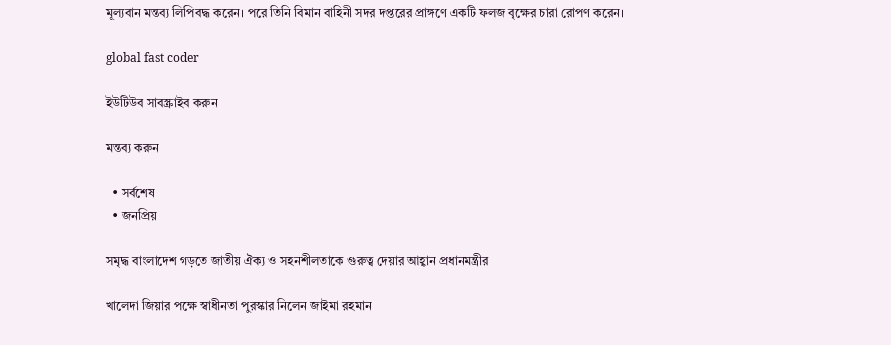মূল্যবান মন্তব্য লিপিবদ্ধ করেন। পরে তিনি বিমান বাহিনী সদর দপ্তরের প্রাঙ্গণে একটি ফলজ বৃক্ষের চারা রোপণ করেন।

global fast coder

ইউটিউব সাবস্ক্রাইব করুন

মন্তব্য করুন

  • সর্বশেষ
  • জনপ্রিয়

সমৃদ্ধ বাংলাদেশ গড়তে জাতীয় ঐক্য ও সহনশীলতাকে গুরুত্ব দেয়ার আহ্বান প্রধানমন্ত্রীর

খালেদা জিয়ার পক্ষে স্বাধীনতা পুরস্কার নিলেন জাইমা রহমান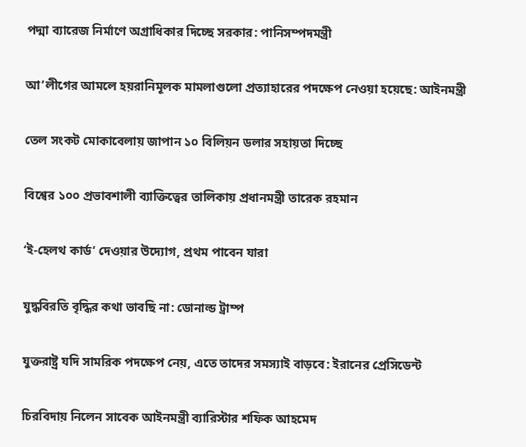পদ্মা ব্যারেজ নির্মাণে অগ্রাধিকার দিচ্ছে সরকার: পানিসম্পদমন্ত্রী

আ’লীগের আমলে হয়রানিমূলক মামলাগুলো প্রত্যাহারের পদক্ষেপ নেওয়া হয়েছে: আইনমন্ত্রী

তেল সংকট মোকাবেলায় জাপান ১০ বিলিয়ন ডলার সহায়তা দিচ্ছে

বিশ্বের ১০০ প্রভাবশালী ব্যাক্তিত্বের তালিকায় প্রধানমন্ত্রী তারেক রহমান

‘ই-হেলথ কার্ড’ দেওয়ার উদ্যোগ, প্রথম পাবেন যারা

যুদ্ধবিরতি বৃদ্ধির কথা ভাবছি না: ডোনাল্ড ট্রাম্প

যুক্তরাষ্ট্র যদি সামরিক পদক্ষেপ নেয়, এতে তাদের সমস্যাই বাড়বে: ইরানের প্রেসিডেন্ট

চিরবিদায় নিলেন সাবেক আইনমন্ত্রী ব্যারিস্টার শফিক আহমেদ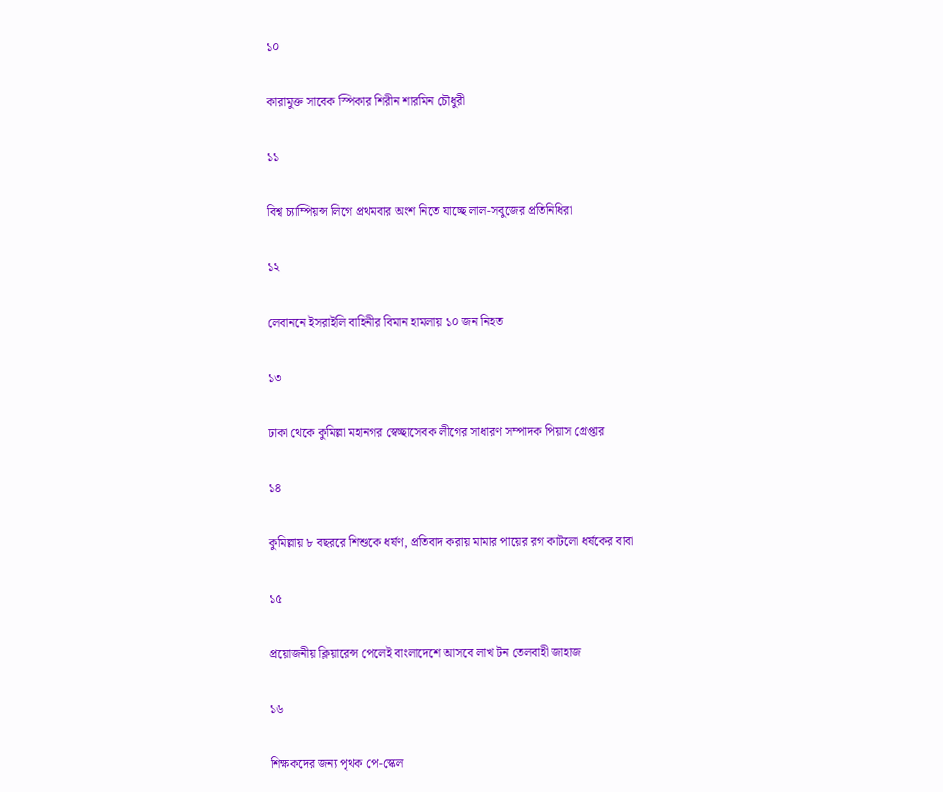১০

কারামুক্ত সাবেক স্পিকার শিরীন শারমিন চৌধুরী

১১

বিশ্ব চ্যাম্পিয়ন্স লিগে প্রথমবার অংশ নিতে যাচ্ছে লাল-সবুজের প্রতিনিধিরা

১২

লেবাননে ইসরাইলি বাহিনীর বিমান হামলায় ১০ জন নিহত

১৩

ঢাকা থেকে কুমিল্লা মহানগর স্বেচ্ছাসেবক লীগের সাধারণ সম্পাদক পিয়াস গ্রেপ্তার

১৪

কুমিল্লায় ৮ বছররে শিশুকে ধর্ষণ, প্রতিবাদ করায় মামার পায়ের রগ কাটলো ধর্ষকের বাবা

১৫

প্রয়োজনীয় ক্লিয়ারেন্স পেলেই বাংলাদেশে আসবে লাখ টন তেলবাহী জাহাজ

১৬

শিক্ষকদের জন্য পৃথক পে-স্কেল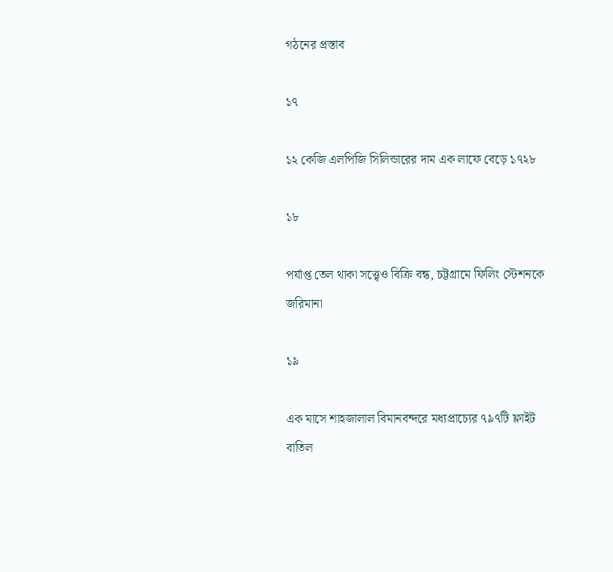গঠনের প্রস্তাব

১৭

১২ কেজি এলপিজি সিলিন্ডারের দাম এক লাফে বেড়ে ১৭২৮

১৮

পর্যাপ্ত তেল থাকা সত্ত্বেও বিক্রি বন্ধ, চট্টগ্রামে ফিলিং স্টেশনকে জরিমানা

১৯

এক মাসে শাহজালাল বিমানবন্দরে মধ্যপ্রাচ্যের ৭৯৭টি ফ্লাইট বাতিল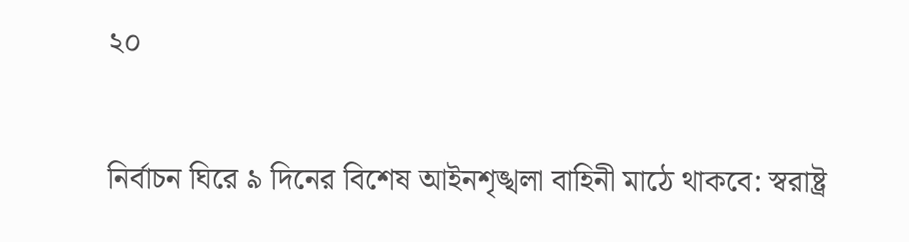২০

নির্বাচন ঘিরে ৯ দিনের বিশেষ আইনশৃঙ্খলা বাহিনী মাঠে থাকবে: স্বরাষ্ট্র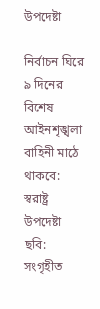উপদেষ্টা

নির্বাচন ঘিরে ৯ দিনের বিশেষ আইনশৃঙ্খলা বাহিনী মাঠে থাকবে: স্বরাষ্ট্র উপদেষ্টা
ছবি: সংগৃহীত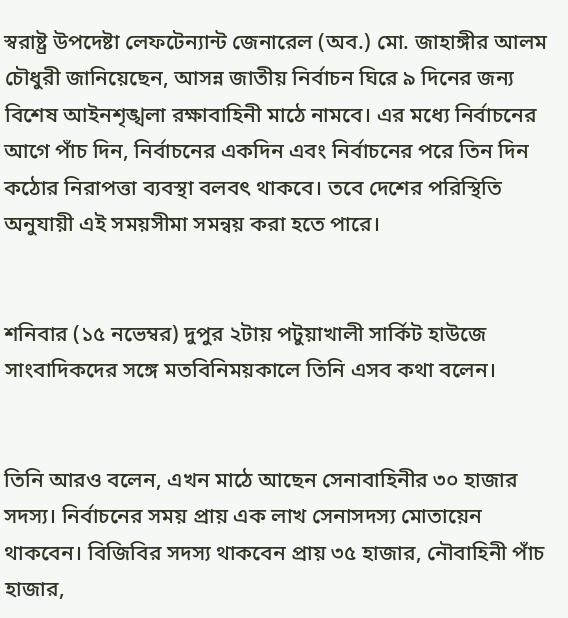স্বরাষ্ট্র উপদেষ্টা লেফটেন্যান্ট জেনারেল (অব.) মো. জাহাঙ্গীর আলম চৌধুরী জানিয়েছেন, আসন্ন জাতীয় নির্বাচন ঘিরে ৯ দিনের জন্য বিশেষ আইনশৃঙ্খলা রক্ষাবাহিনী মাঠে নামবে। এর মধ্যে নির্বাচনের আগে পাঁচ দিন, নির্বাচনের একদিন এবং নির্বাচনের পরে তিন দিন কঠোর নিরাপত্তা ব্যবস্থা বলবৎ থাকবে। তবে দেশের পরিস্থিতি অনুযায়ী এই সময়সীমা সমন্বয় করা হতে পারে।


শনিবার (১৫ নভেম্বর) দুপুর ২টায় পটুয়াখালী সার্কিট হাউজে সাংবাদিকদের সঙ্গে মতবিনিময়কালে তিনি এসব কথা বলেন।


তিনি আরও বলেন, এখন মাঠে আছেন সেনাবাহিনীর ৩০ হাজার সদস্য। নির্বাচনের সময় প্রায় এক লাখ সেনাসদস্য মোতায়েন থাকবেন। বিজিবির সদস্য থাকবেন প্রায় ৩৫ হাজার, নৌবাহিনী পাঁচ হাজার,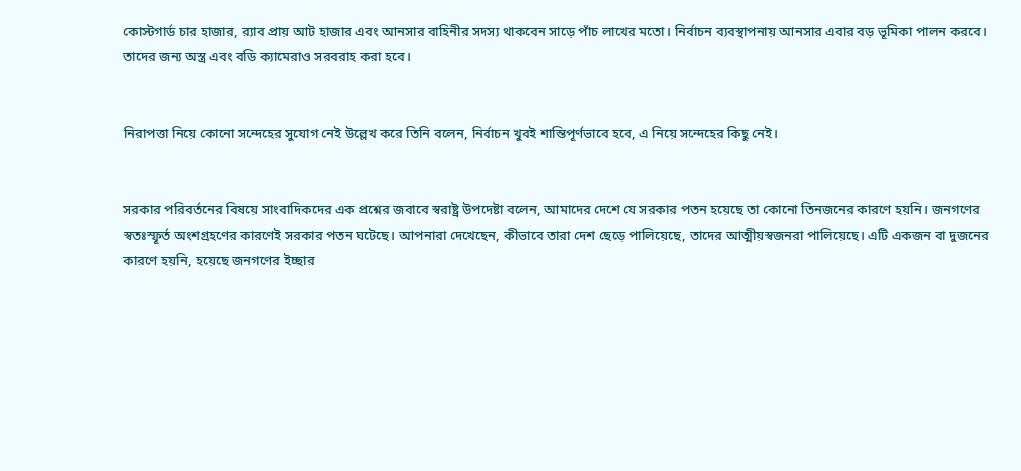কোস্টগার্ড চার হাজার, র‌্যাব প্রায় আট হাজার এবং আনসার বাহিনীর সদস্য থাকবেন সাড়ে পাঁচ লাখের মতো। নির্বাচন ব্যবস্থাপনায় আনসার এবার বড় ভূমিকা পালন করবে। তাদের জন্য অস্ত্র এবং বডি ক্যামেরাও সরবরাহ করা হবে।


নিরাপত্তা নিয়ে কোনো সন্দেহের সুযোগ নেই উল্লেখ করে তিনি বলেন, নির্বাচন খুবই শান্তিপূর্ণভাবে হবে, এ নিয়ে সন্দেহের কিছু নেই।


সরকার পরিবর্তনের বিষয়ে সাংবাদিকদের এক প্রশ্নের জবাবে স্বরাষ্ট্র উপদেষ্টা বলেন, আমাদের দেশে যে সরকার পতন হয়েছে তা কোনো তিনজনের কারণে হয়নি। জনগণের স্বতঃস্ফূর্ত অংশগ্রহণের কারণেই সরকার পতন ঘটেছে। আপনারা দেখেছেন, কীভাবে তারা দেশ ছেড়ে পালিয়েছে, তাদের আত্মীয়স্বজনরা পালিয়েছে। এটি একজন বা দুজনের কারণে হয়নি, হয়েছে জনগণের ইচ্ছার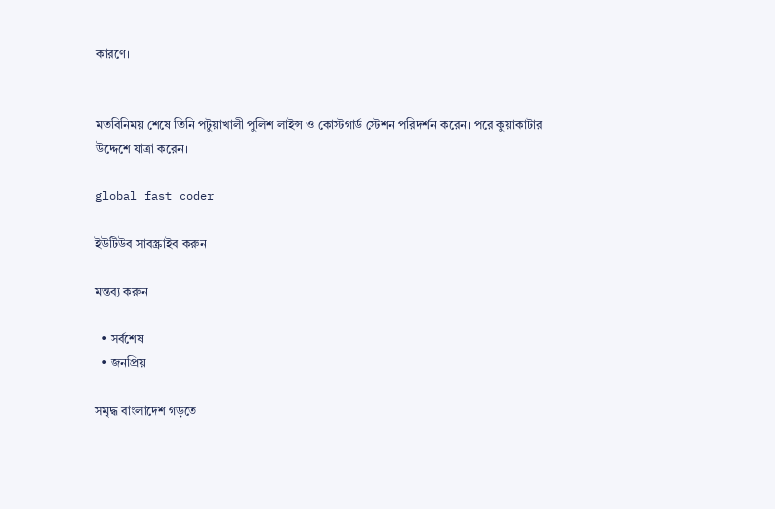কারণে।


মতবিনিময় শেষে তিনি পটুয়াখালী পুলিশ লাইন্স ও কোস্টগার্ড স্টেশন পরিদর্শন করেন। পরে কুয়াকাটার উদ্দেশে যাত্রা করেন।

global fast coder

ইউটিউব সাবস্ক্রাইব করুন

মন্তব্য করুন

  • সর্বশেষ
  • জনপ্রিয়

সমৃদ্ধ বাংলাদেশ গড়তে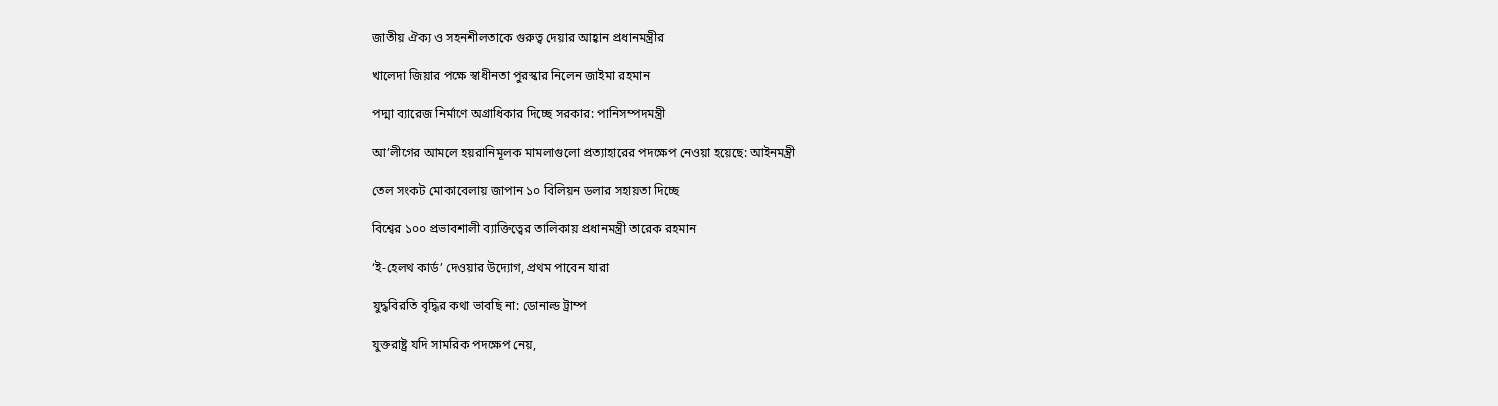জাতীয় ঐক্য ও সহনশীলতাকে গুরুত্ব দেয়ার আহ্বান প্রধানমন্ত্রীর

খালেদা জিয়ার পক্ষে স্বাধীনতা পুরস্কার নিলেন জাইমা রহমান

পদ্মা ব্যারেজ নির্মাণে অগ্রাধিকার দিচ্ছে সরকার: পানিসম্পদমন্ত্রী

আ’লীগের আমলে হয়রানিমূলক মামলাগুলো প্রত্যাহারের পদক্ষেপ নেওয়া হয়েছে: আইনমন্ত্রী

তেল সংকট মোকাবেলায় জাপান ১০ বিলিয়ন ডলার সহায়তা দিচ্ছে

বিশ্বের ১০০ প্রভাবশালী ব্যাক্তিত্বের তালিকায় প্রধানমন্ত্রী তারেক রহমান

‘ই-হেলথ কার্ড’ দেওয়ার উদ্যোগ, প্রথম পাবেন যারা

যুদ্ধবিরতি বৃদ্ধির কথা ভাবছি না: ডোনাল্ড ট্রাম্প

যুক্তরাষ্ট্র যদি সামরিক পদক্ষেপ নেয়,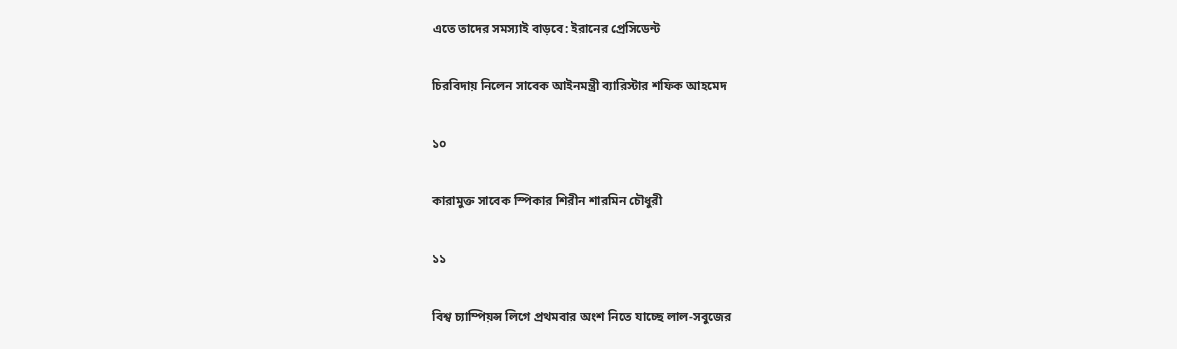এতে তাদের সমস্যাই বাড়বে: ইরানের প্রেসিডেন্ট

চিরবিদায় নিলেন সাবেক আইনমন্ত্রী ব্যারিস্টার শফিক আহমেদ

১০

কারামুক্ত সাবেক স্পিকার শিরীন শারমিন চৌধুরী

১১

বিশ্ব চ্যাম্পিয়ন্স লিগে প্রথমবার অংশ নিতে যাচ্ছে লাল-সবুজের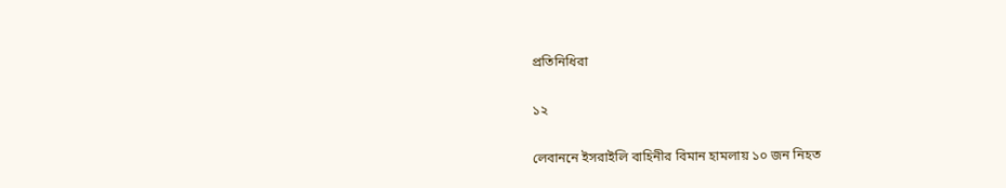প্রতিনিধিরা

১২

লেবাননে ইসরাইলি বাহিনীর বিমান হামলায় ১০ জন নিহত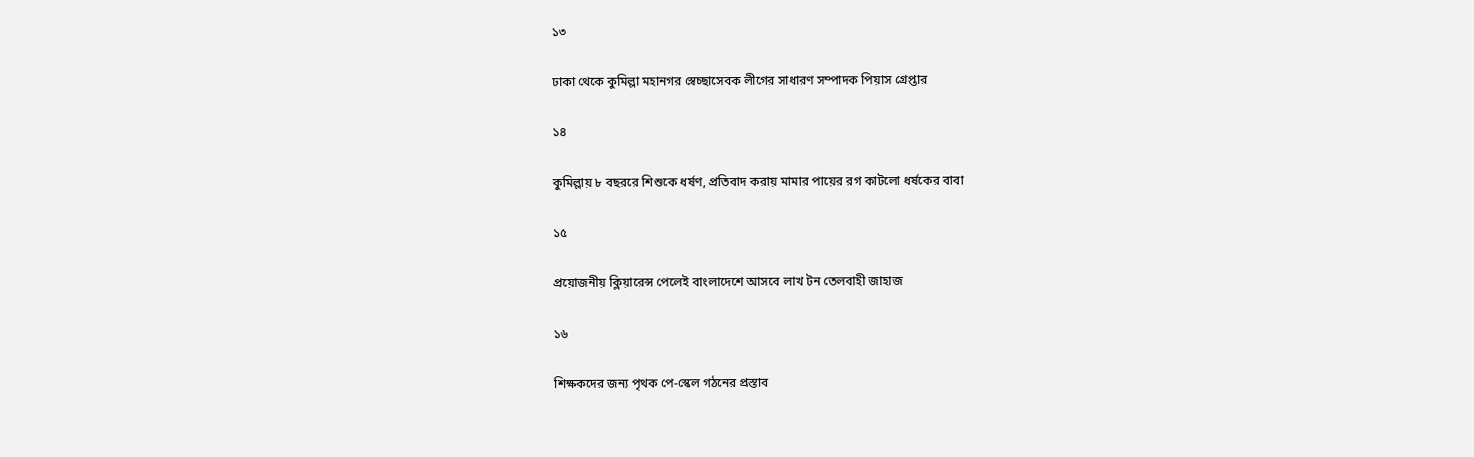১৩

ঢাকা থেকে কুমিল্লা মহানগর স্বেচ্ছাসেবক লীগের সাধারণ সম্পাদক পিয়াস গ্রেপ্তার

১৪

কুমিল্লায় ৮ বছররে শিশুকে ধর্ষণ, প্রতিবাদ করায় মামার পায়ের রগ কাটলো ধর্ষকের বাবা

১৫

প্রয়োজনীয় ক্লিয়ারেন্স পেলেই বাংলাদেশে আসবে লাখ টন তেলবাহী জাহাজ

১৬

শিক্ষকদের জন্য পৃথক পে-স্কেল গঠনের প্রস্তাব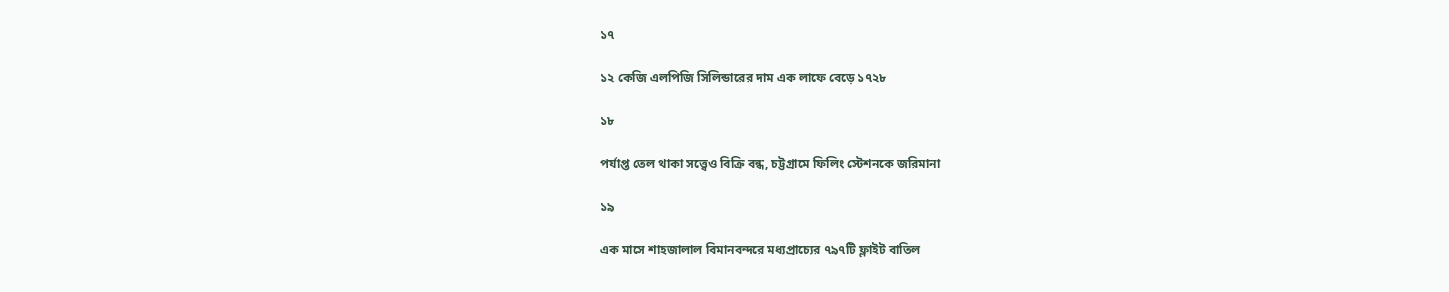১৭

১২ কেজি এলপিজি সিলিন্ডারের দাম এক লাফে বেড়ে ১৭২৮

১৮

পর্যাপ্ত তেল থাকা সত্ত্বেও বিক্রি বন্ধ, চট্টগ্রামে ফিলিং স্টেশনকে জরিমানা

১৯

এক মাসে শাহজালাল বিমানবন্দরে মধ্যপ্রাচ্যের ৭৯৭টি ফ্লাইট বাতিল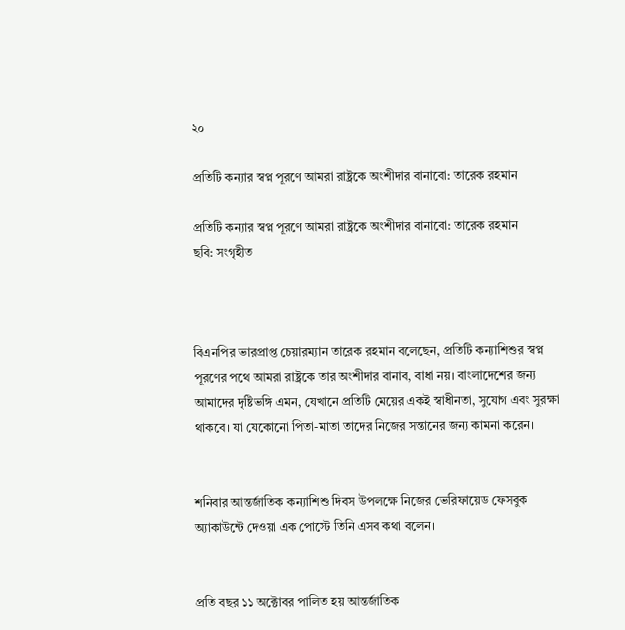২০

প্রতিটি কন্যার স্বপ্ন পূরণে আমরা রাষ্ট্রকে অংশীদার বানাবো: তারেক রহমান

প্রতিটি কন্যার স্বপ্ন পূরণে আমরা রাষ্ট্রকে অংশীদার বানাবো: তারেক রহমান
ছবি: সংগৃহীত



বিএনপির ভারপ্রাপ্ত চেয়ারম্যান তারেক রহমান বলেছেন, প্রতিটি কন্যাশিশুর স্বপ্ন পূরণের পথে আমরা রাষ্ট্রকে তার অংশীদার বানাব, বাধা নয়। বাংলাদেশের জন্য আমাদের দৃষ্টিভঙ্গি এমন, যেখানে প্রতিটি মেয়ের একই স্বাধীনতা, সুযোগ এবং সুরক্ষা থাকবে। যা যেকোনো পিতা-মাতা তাদের নিজের সন্তানের জন্য কামনা করেন।


শনিবার আন্তর্জাতিক কন্যাশিশু দিবস উপলক্ষে নিজের ভেরিফায়েড ফেসবুক অ্যাকাউন্টে দেওয়া এক পোস্টে তিনি এসব কথা বলেন।


প্রতি বছর ১১ অক্টোবর পালিত হয় আন্তর্জাতিক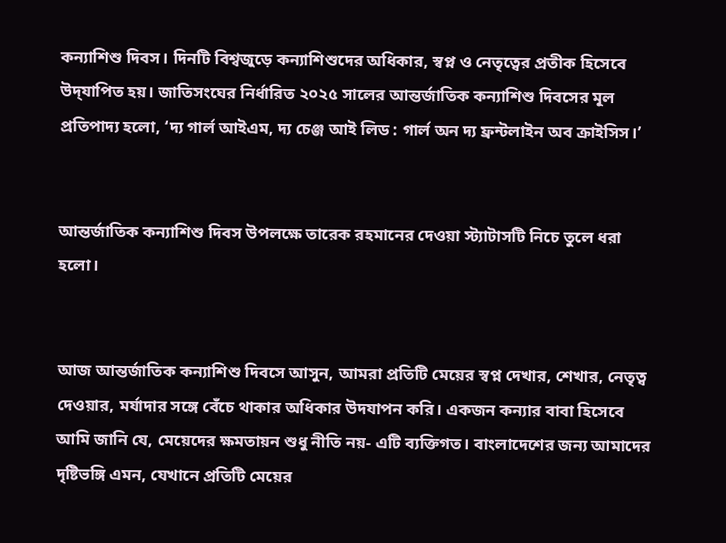কন্যাশিশু দিবস। দিনটি বিশ্বজুড়ে কন্যাশিশুদের অধিকার, স্বপ্ন ও নেতৃত্বের প্রতীক হিসেবে উদ্‌যাপিত হয়। জাতিসংঘের নির্ধারিত ২০২৫ সালের আন্তর্জাতিক কন্যাশিশু দিবসের মূল প্রতিপাদ্য হলো, ‘দ্য গার্ল আইএম, দ্য চেঞ্জ আই লিড : গার্ল অন দ্য ফ্রন্টলাইন অব ক্রাইসিস।’


আন্তর্জাতিক কন্যাশিশু দিবস উপলক্ষে তারেক রহমানের দেওয়া স্ট্যাটাসটি নিচে তুলে ধরা হলো।


আজ আন্তর্জাতিক কন্যাশিশু দিবসে আসুন, আমরা প্রতিটি মেয়ের স্বপ্ন দেখার, শেখার, নেতৃত্ব দেওয়ার, মর্যাদার সঙ্গে বেঁচে থাকার অধিকার উদযাপন করি। একজন কন্যার বাবা হিসেবে আমি জানি যে, মেয়েদের ক্ষমতায়ন শুধু নীতি নয়- এটি ব্যক্তিগত। বাংলাদেশের জন্য আমাদের দৃষ্টিভঙ্গি এমন, যেখানে প্রতিটি মেয়ের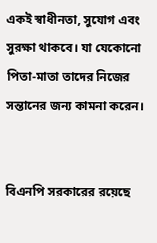একই স্বাধীনতা, সুযোগ এবং সুরক্ষা থাকবে। যা যেকোনো পিতা-মাতা তাদের নিজের সন্তানের জন্য কামনা করেন।


বিএনপি সরকারের রয়েছে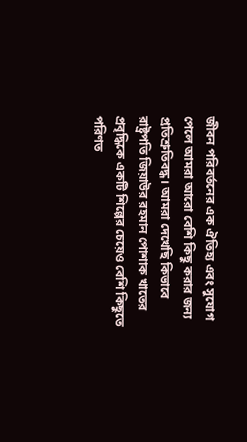জীবন পরিবর্তনের এক ঐতিহ্য এবং সুযোগ পেলে আমরা আরো বেশি কিছু করার জন্য প্রতিশ্রুতিবদ্ধ। আমরা দেখেছি কিভাবে রাষ্ট্রপতি জিয়াউর রহমান পোশাক খাতের প্রবৃদ্ধিকে একটি শিল্পের চেয়েও বেশি কিছুতে পরিণত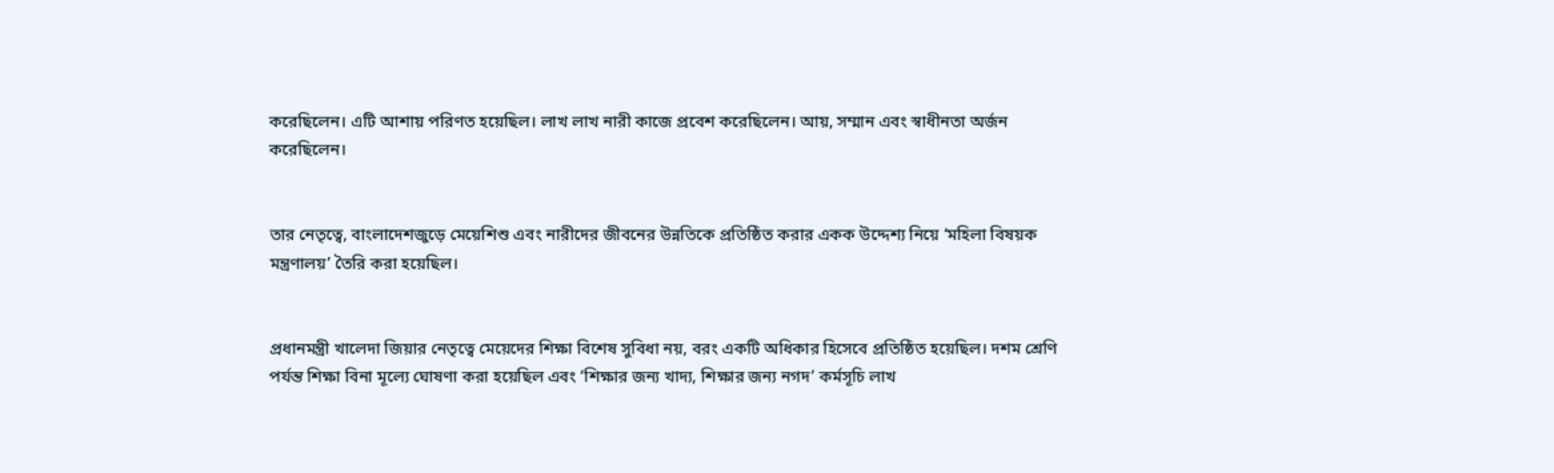করেছিলেন। এটি আশায় পরিণত হয়েছিল। লাখ লাখ নারী কাজে প্রবেশ করেছিলেন। আয়, সম্মান এবং স্বাধীনতা অর্জন করেছিলেন।


তার নেতৃত্বে, বাংলাদেশজুড়ে মেয়েশিশু এবং নারীদের জীবনের উন্নতিকে প্রতিষ্ঠিত করার একক উদ্দেশ্য নিয়ে ‘মহিলা বিষয়ক মন্ত্রণালয়’ তৈরি করা হয়েছিল।


প্রধানমন্ত্রী খালেদা জিয়ার নেতৃত্বে মেয়েদের শিক্ষা বিশেষ সুবিধা নয়, বরং একটি অধিকার হিসেবে প্রতিষ্ঠিত হয়েছিল। দশম শ্রেণি পর্যন্ত শিক্ষা বিনা মূল্যে ঘোষণা করা হয়েছিল এবং ‘শিক্ষার জন্য খাদ্য, শিক্ষার জন্য নগদ’ কর্মসূচি লাখ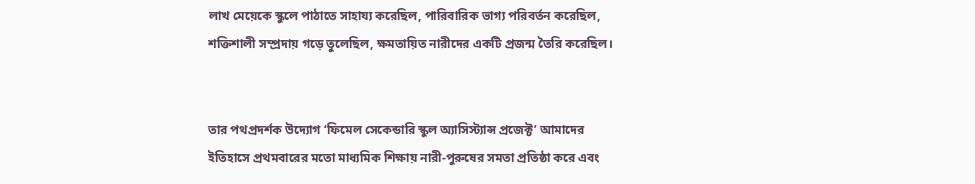লাখ মেয়েকে স্কুলে পাঠাতে সাহায্য করেছিল, পারিবারিক ভাগ্য পরিবর্তন করেছিল, শক্তিশালী সম্প্রদায় গড়ে তুলেছিল, ক্ষমতায়িত নারীদের একটি প্রজন্ম তৈরি করেছিল।


তার পথপ্রদর্শক উদ্যোগ ‘ফিমেল সেকেন্ডারি স্কুল অ্যাসিস্ট্যান্স প্রজেক্ট’ আমাদের ইতিহাসে প্রথমবারের মতো মাধ্যমিক শিক্ষায় নারী-পুরুষের সমতা প্রতিষ্ঠা করে এবং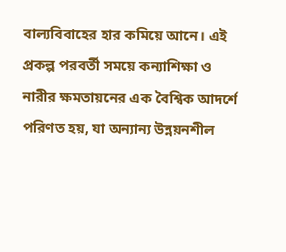বাল্যবিবাহের হার কমিয়ে আনে। এই প্রকল্প পরবর্তী সময়ে কন্যাশিক্ষা ও নারীর ক্ষমতায়নের এক বৈশ্বিক আদর্শে পরিণত হয়, যা অন্যান্য উন্নয়নশীল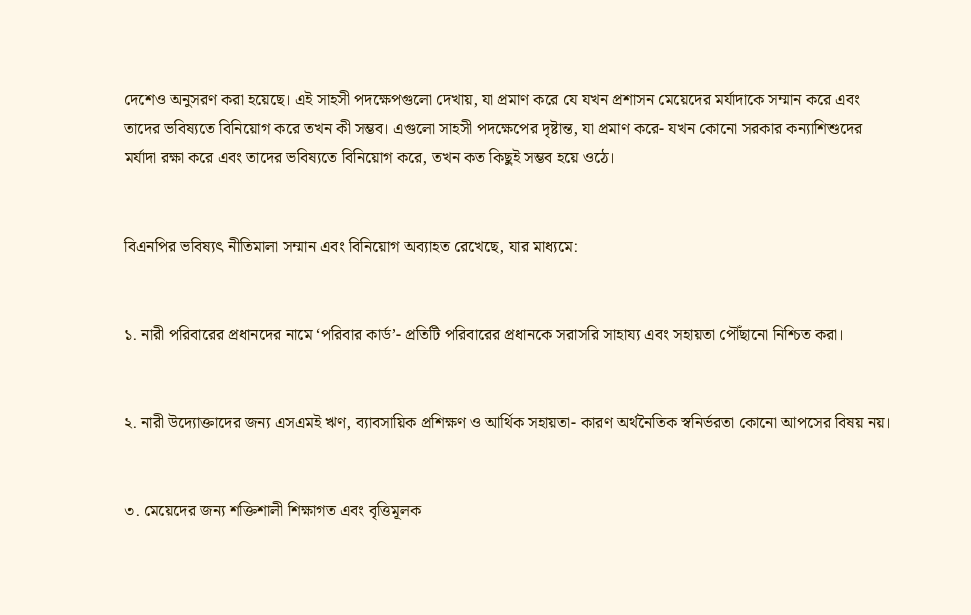দেশেও অনুসরণ করা হয়েছে। এই সাহসী পদক্ষেপগুলো দেখায়, যা প্রমাণ করে যে যখন প্রশাসন মেয়েদের মর্যাদাকে সম্মান করে এবং তাদের ভবিষ্যতে বিনিয়োগ করে তখন কী সম্ভব। এগুলো সাহসী পদক্ষেপের দৃষ্টান্ত, যা প্রমাণ করে- যখন কোনো সরকার কন্যাশিশুদের মর্যাদা রক্ষা করে এবং তাদের ভবিষ্যতে বিনিয়োগ করে, তখন কত কিছুই সম্ভব হয়ে ওঠে।


বিএনপির ভবিষ্যৎ নীতিমালা সম্মান এবং বিনিয়োগ অব্যাহত রেখেছে, যার মাধ্যমে:


১. নারী পরিবারের প্রধানদের নামে ‘পরিবার কার্ড’- প্রতিটি পরিবারের প্রধানকে সরাসরি সাহায্য এবং সহায়তা পৌঁছানো নিশ্চিত করা।


২. নারী উদ্যোক্তাদের জন্য এসএমই ঋণ, ব্যাবসায়িক প্রশিক্ষণ ও আর্থিক সহায়তা- কারণ অর্থনৈতিক স্বনির্ভরতা কোনো আপসের বিষয় নয়।


৩. মেয়েদের জন্য শক্তিশালী শিক্ষাগত এবং বৃত্তিমূলক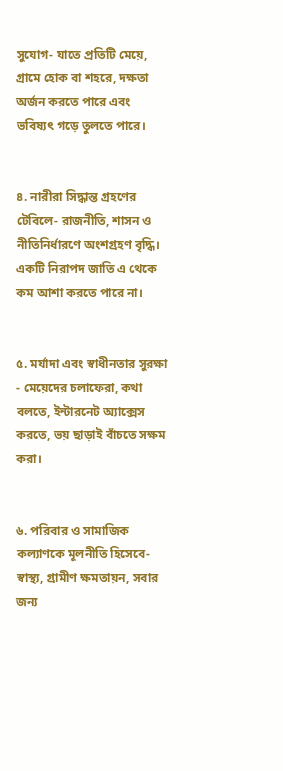সুযোগ- যাতে প্রতিটি মেয়ে, গ্রামে হোক বা শহরে, দক্ষতা অর্জন করতে পারে এবং ভবিষ্যৎ গড়ে তুলতে পারে।


৪. নারীরা সিদ্ধান্ত গ্রহণের টেবিলে- রাজনীতি, শাসন ও নীতিনির্ধারণে অংশগ্রহণ বৃদ্ধি। একটি নিরাপদ জাতি এ থেকে কম আশা করতে পারে না।


৫. মর্যাদা এবং স্বাধীনতার সুরক্ষা - মেয়েদের চলাফেরা, কথা বলতে, ইন্টারনেট অ্যাক্সেস করতে, ভয় ছাড়াই বাঁচতে সক্ষম করা।


৬. পরিবার ও সামাজিক কল্যাণকে মূলনীতি হিসেবে-স্বাস্থ্য, গ্রামীণ ক্ষমতায়ন, সবার জন্য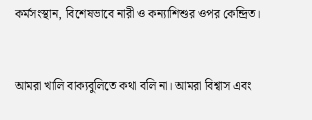কর্মসংস্থান, বিশেষভাবে নারী ও কন্যাশিশুর ওপর কেন্দ্রিত।


আমরা খালি বাক্যবুলিতে কথা বলি না। আমরা বিশ্বাস এবং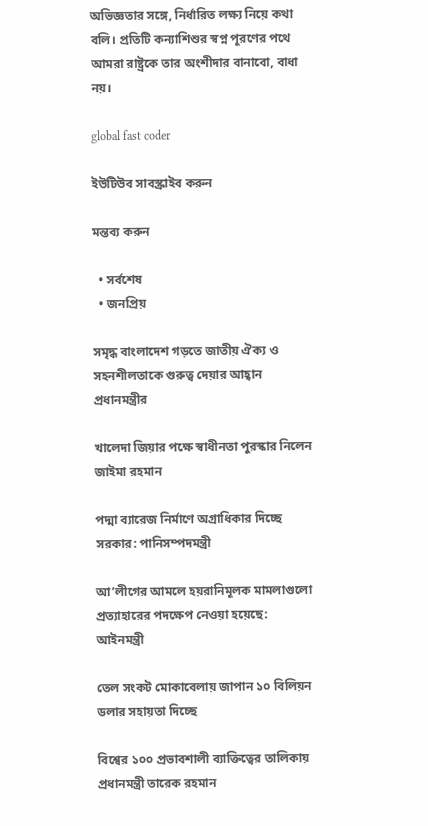অভিজ্ঞতার সঙ্গে, নির্ধারিত লক্ষ্য নিয়ে কথা বলি। প্রতিটি কন্যাশিশুর স্বপ্ন পূরণের পথে আমরা রাষ্ট্রকে তার অংশীদার বানাবো, বাধা নয়।

global fast coder

ইউটিউব সাবস্ক্রাইব করুন

মন্তব্য করুন

  • সর্বশেষ
  • জনপ্রিয়

সমৃদ্ধ বাংলাদেশ গড়তে জাতীয় ঐক্য ও সহনশীলতাকে গুরুত্ব দেয়ার আহ্বান প্রধানমন্ত্রীর

খালেদা জিয়ার পক্ষে স্বাধীনতা পুরস্কার নিলেন জাইমা রহমান

পদ্মা ব্যারেজ নির্মাণে অগ্রাধিকার দিচ্ছে সরকার: পানিসম্পদমন্ত্রী

আ’লীগের আমলে হয়রানিমূলক মামলাগুলো প্রত্যাহারের পদক্ষেপ নেওয়া হয়েছে: আইনমন্ত্রী

তেল সংকট মোকাবেলায় জাপান ১০ বিলিয়ন ডলার সহায়তা দিচ্ছে

বিশ্বের ১০০ প্রভাবশালী ব্যাক্তিত্বের তালিকায় প্রধানমন্ত্রী তারেক রহমান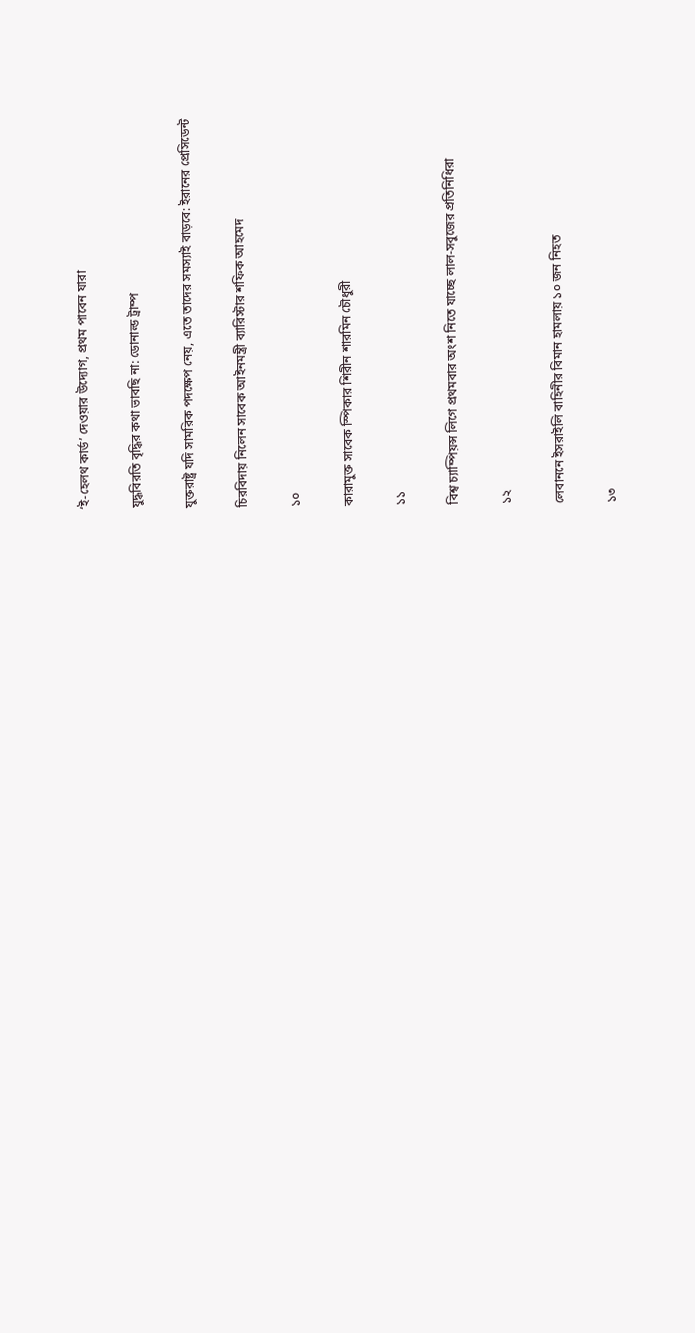‘ই-হেলথ কার্ড’ দেওয়ার উদ্যোগ, প্রথম পাবেন যারা

যুদ্ধবিরতি বৃদ্ধির কথা ভাবছি না: ডোনাল্ড ট্রাম্প

যুক্তরাষ্ট্র যদি সামরিক পদক্ষেপ নেয়, এতে তাদের সমস্যাই বাড়বে: ইরানের প্রেসিডেন্ট

চিরবিদায় নিলেন সাবেক আইনমন্ত্রী ব্যারিস্টার শফিক আহমেদ

১০

কারামুক্ত সাবেক স্পিকার শিরীন শারমিন চৌধুরী

১১

বিশ্ব চ্যাম্পিয়ন্স লিগে প্রথমবার অংশ নিতে যাচ্ছে লাল-সবুজের প্রতিনিধিরা

১২

লেবাননে ইসরাইলি বাহিনীর বিমান হামলায় ১০ জন নিহত

১৩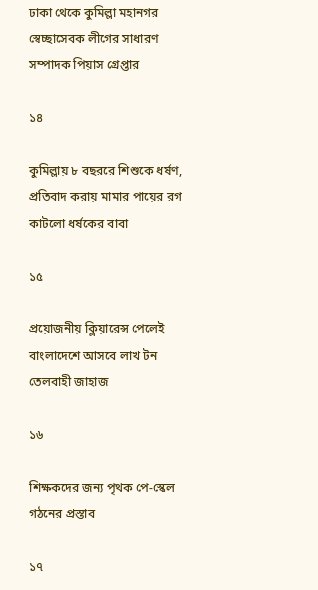ঢাকা থেকে কুমিল্লা মহানগর স্বেচ্ছাসেবক লীগের সাধারণ সম্পাদক পিয়াস গ্রেপ্তার

১৪

কুমিল্লায় ৮ বছররে শিশুকে ধর্ষণ, প্রতিবাদ করায় মামার পায়ের রগ কাটলো ধর্ষকের বাবা

১৫

প্রয়োজনীয় ক্লিয়ারেন্স পেলেই বাংলাদেশে আসবে লাখ টন তেলবাহী জাহাজ

১৬

শিক্ষকদের জন্য পৃথক পে-স্কেল গঠনের প্রস্তাব

১৭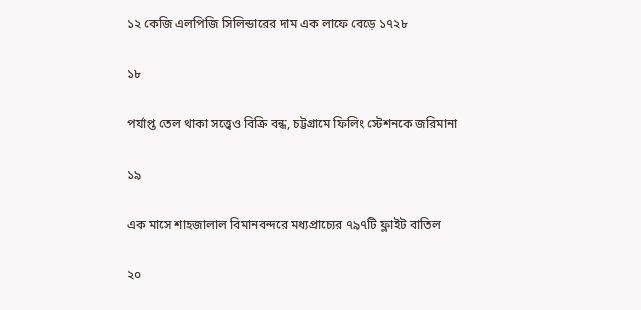১২ কেজি এলপিজি সিলিন্ডারের দাম এক লাফে বেড়ে ১৭২৮

১৮

পর্যাপ্ত তেল থাকা সত্ত্বেও বিক্রি বন্ধ, চট্টগ্রামে ফিলিং স্টেশনকে জরিমানা

১৯

এক মাসে শাহজালাল বিমানবন্দরে মধ্যপ্রাচ্যের ৭৯৭টি ফ্লাইট বাতিল

২০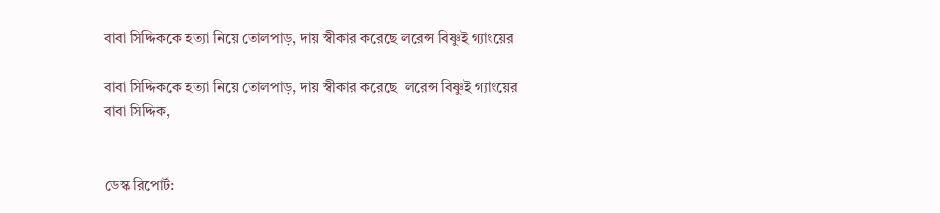বাবা সিদ্দিককে হত্যা নিয়ে তোলপাড়, দায় স্বীকার করেছে লরেন্স বিষ্ণুই গ্যাংয়ের

বাবা সিদ্দিককে হত্যা নিয়ে তোলপাড়, দায় স্বীকার করেছে  লরেন্স বিষ্ণুই গ্যাংয়ের
বাবা সিদ্দিক,


ডেস্ক রিপোর্ট: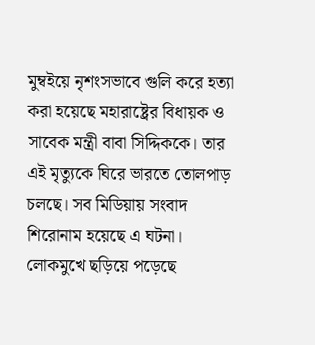মুম্বইয়ে নৃশংসভাবে গুলি করে হত্যা করা হয়েছে মহারাষ্ট্রের বিধায়ক ও সাবেক মন্ত্রী বাবা সিদ্দিককে। তার এই মৃত্যুকে ঘিরে ভারতে তোলপাড় চলছে। সব মিডিয়ায় সংবাদ শিরোনাম হয়েছে এ ঘটনা। লোকমুখে ছড়িয়ে পড়েছে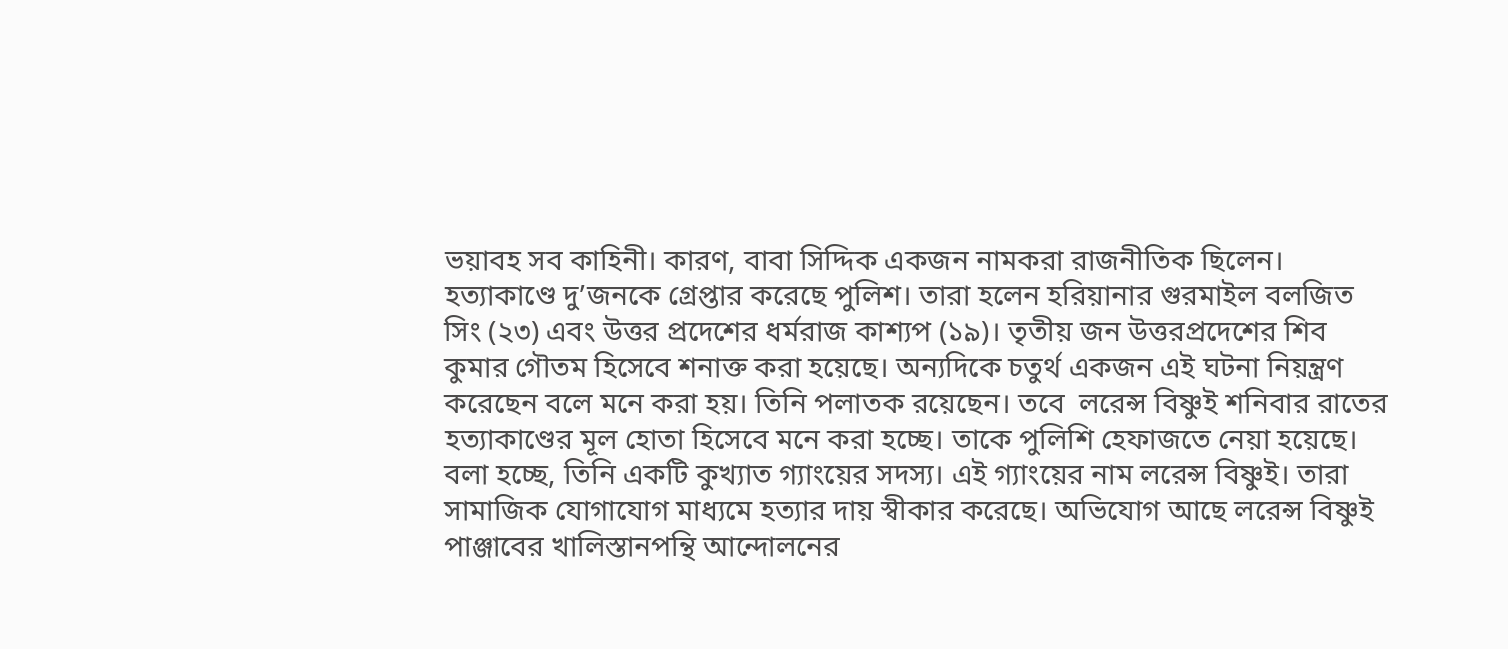ভয়াবহ সব কাহিনী। কারণ, বাবা সিদ্দিক একজন নামকরা রাজনীতিক ছিলেন। হত্যাকাণ্ডে দু’জনকে গ্রেপ্তার করেছে পুলিশ। তারা হলেন হরিয়ানার গুরমাইল বলজিত সিং (২৩) এবং উত্তর প্রদেশের ধর্মরাজ কাশ্যপ (১৯)। তৃতীয় জন উত্তরপ্রদেশের শিব কুমার গৌতম হিসেবে শনাক্ত করা হয়েছে। অন্যদিকে চতুর্থ একজন এই ঘটনা নিয়ন্ত্রণ করেছেন বলে মনে করা হয়। তিনি পলাতক রয়েছেন। তবে  লরেন্স বিষ্ণুই শনিবার রাতের হত্যাকাণ্ডের মূল হোতা হিসেবে মনে করা হচ্ছে। তাকে পুলিশি হেফাজতে নেয়া হয়েছে। বলা হচ্ছে, তিনি একটি কুখ্যাত গ্যাংয়ের সদস্য। এই গ্যাংয়ের নাম লরেন্স বিষ্ণুই। তারা সামাজিক যোগাযোগ মাধ্যমে হত্যার দায় স্বীকার করেছে। অভিযোগ আছে লরেন্স বিষ্ণুই পাঞ্জাবের খালিস্তানপন্থি আন্দোলনের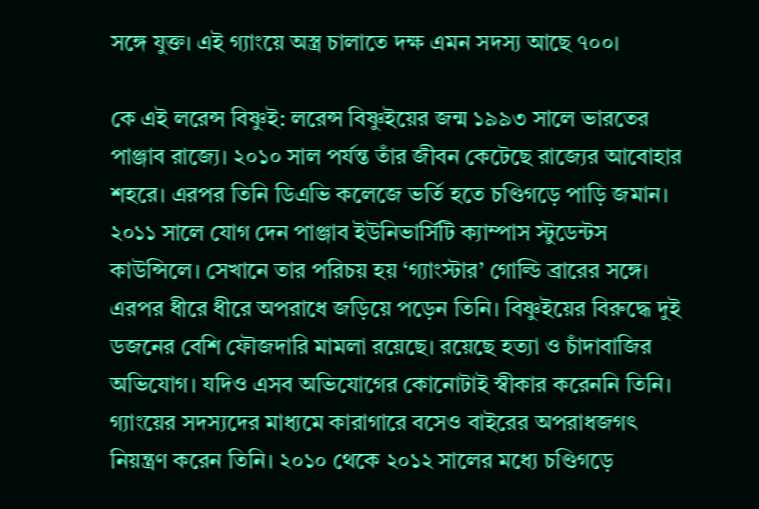সঙ্গে যুক্ত। এই গ্যাংয়ে অস্ত্র চালাতে দক্ষ এমন সদস্য আছে ৭০০।

কে এই লরেন্স বিষ্ণুই: লরেন্স বিষ্ণুইয়ের জন্ম ১৯৯৩ সালে ভারতের পাঞ্জাব রাজ্যে। ২০১০ সাল পর্যন্ত তাঁর জীবন কেটেছে রাজ্যের আবোহার শহরে। এরপর তিনি ডিএভি কলেজে ভর্তি হতে চণ্ডিগড়ে পাড়ি জমান। ২০১১ সালে যোগ দেন পাঞ্জাব ইউনিভার্সিটি ক্যাম্পাস স্টুডেন্টস কাউন্সিলে। সেখানে তার পরিচয় হয় ‘গ্যাংস্টার’ গোল্ডি ব্রারের সঙ্গে। এরপর ধীরে ধীরে অপরাধে জড়িয়ে পড়েন তিনি। বিষ্ণুইয়ের বিরুদ্ধে দুই ডজনের বেশি ফৌজদারি মামলা রয়েছে। রয়েছে হত্যা ও চাঁদাবাজির অভিযোগ। যদিও এসব অভিযোগের কোনোটাই স্বীকার করেননি তিনি। গ্যাংয়ের সদস্যদের মাধ্যমে কারাগারে বসেও বাইরের অপরাধজগৎ নিয়ন্ত্রণ করেন তিনি। ২০১০ থেকে ২০১২ সালের মধ্যে চণ্ডিগড়ে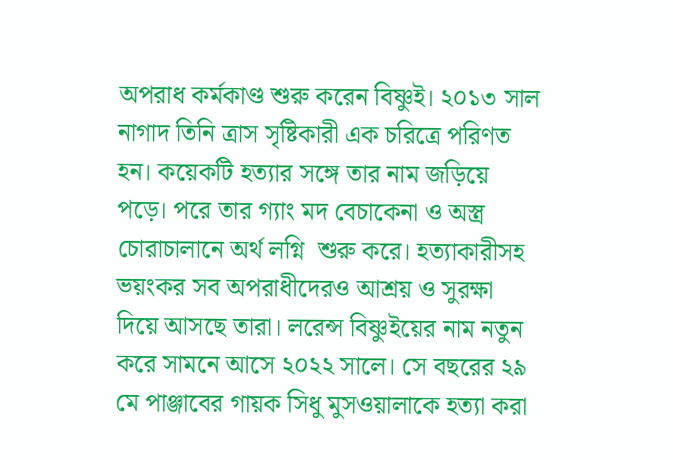অপরাধ কর্মকাণ্ড শুরু করেন বিষ্ণুই। ২০১৩ সাল নাগাদ তিনি ত্রাস সৃষ্টিকারী এক চরিত্রে পরিণত হন। কয়েকটি হত্যার সঙ্গে তার নাম জড়িয়ে পড়ে। পরে তার গ্যাং মদ বেচাকেনা ও অস্ত্র চোরাচালানে অর্থ লগ্নি  শুরু করে। হত্যাকারীসহ ভয়ংকর সব অপরাধীদেরও আশ্রয় ও সুরক্ষা দিয়ে আসছে তারা। লরেন্স বিষ্ণুইয়ের নাম নতুন করে সামনে আসে ২০২২ সালে। সে বছরের ২৯ মে পাঞ্জাবের গায়ক সিধু মুসওয়ালাকে হত্যা করা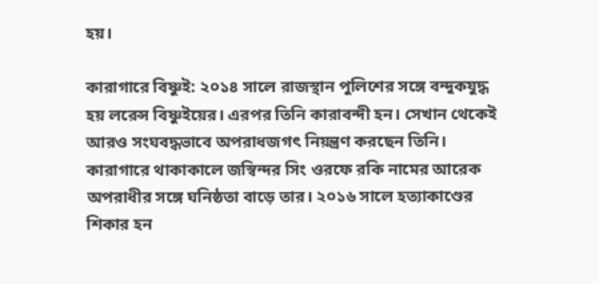হয়।

কারাগারে বিষ্ণুই: ২০১৪ সালে রাজস্থান পুলিশের সঙ্গে বন্দুকযুদ্ধ হয় লরেন্স বিষ্ণুইয়ের। এরপর তিনি কারাবন্দী হন। সেখান থেকেই আরও সংঘবদ্ধভাবে অপরাধজগৎ নিয়ন্ত্রণ করছেন তিনি। কারাগারে থাকাকালে জস্বিন্দর সিং ওরফে রকি নামের আরেক অপরাধীর সঙ্গে ঘনিষ্ঠতা বাড়ে তার। ২০১৬ সালে হত্যাকাণ্ডের শিকার হন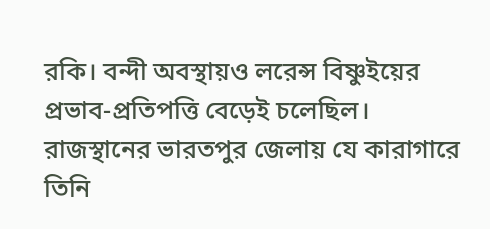রকি। বন্দী অবস্থায়ও লরেন্স বিষ্ণুইয়ের প্রভাব-প্রতিপত্তি বেড়েই চলেছিল। রাজস্থানের ভারতপুর জেলায় যে কারাগারে তিনি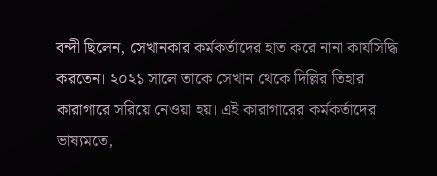বন্দী ছিলেন, সেখানকার কর্মকর্তাদের হাত করে নানা কার্যসিদ্ধি করতেন। ২০২১ সালে তাকে সেখান থেকে দিল্লির তিহার কারাগারে সরিয়ে নেওয়া হয়। এই কারাগারের কর্মকর্তাদের ভাষ্যমতে,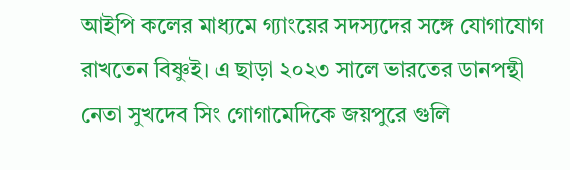আইপি কলের মাধ্যমে গ্যাংয়ের সদস্যদের সঙ্গে যোগাযোগ রাখতেন বিষ্ণুই। এ ছাড়া ২০২৩ সালে ভারতের ডানপন্থী নেতা সুখদেব সিং গোগামেদিকে জয়পুরে গুলি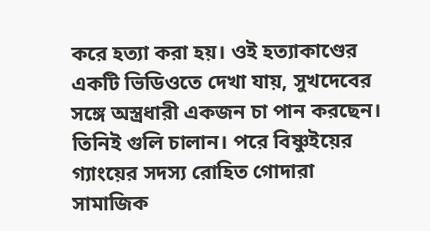করে হত্যা করা হয়। ওই হত্যাকাণ্ডের একটি ভিডিওতে দেখা যায়, সুখদেবের সঙ্গে অস্ত্রধারী একজন চা পান করছেন। তিনিই গুলি চালান। পরে বিষ্ণুইয়ের গ্যাংয়ের সদস্য রোহিত গোদারা সামাজিক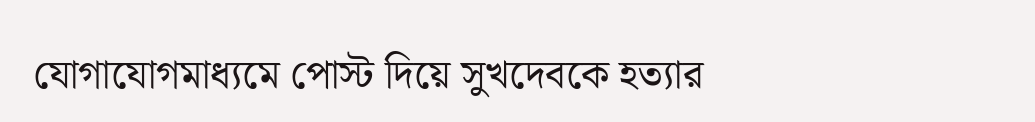যোগাযোগমাধ্যমে পোস্ট দিয়ে সুখদেবকে হত্যার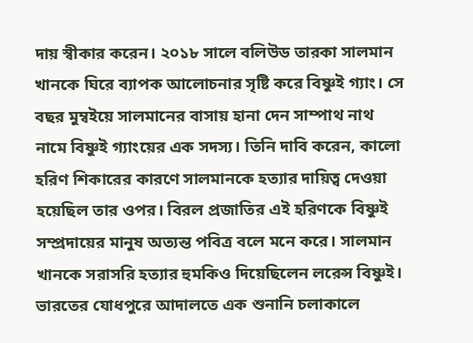দায় স্বীকার করেন। ২০১৮ সালে বলিউড তারকা সালমান খানকে ঘিরে ব্যাপক আলোচনার সৃষ্টি করে বিষ্ণুই গ্যাং। সে বছর মুম্বইয়ে সালমানের বাসায় হানা দেন সাম্পাথ নাথ নামে বিষ্ণুই গ্যাংয়ের এক সদস্য। তিনি দাবি করেন, কালো হরিণ শিকারের কারণে সালমানকে হত্যার দায়িত্ব দেওয়া হয়েছিল তার ওপর। বিরল প্রজাতির এই হরিণকে বিষ্ণুই সম্প্রদায়ের মানুষ অত্যন্ত পবিত্র বলে মনে করে। সালমান খানকে সরাসরি হত্যার হুমকিও দিয়েছিলেন লরেন্স বিষ্ণুই। ভারতের যোধপুরে আদালতে এক শুনানি চলাকালে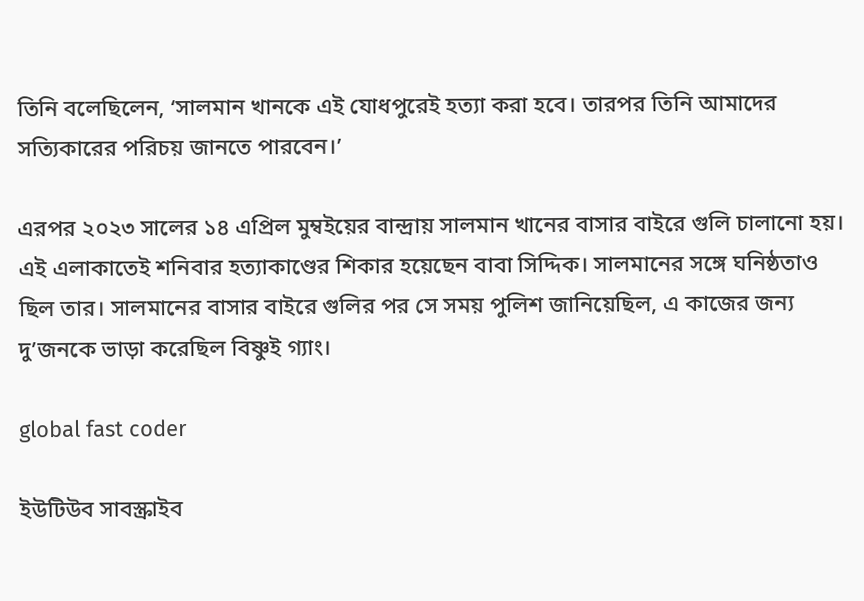তিনি বলেছিলেন, ‘সালমান খানকে এই যোধপুরেই হত্যা করা হবে। তারপর তিনি আমাদের সত্যিকারের পরিচয় জানতে পারবেন।’

এরপর ২০২৩ সালের ১৪ এপ্রিল মুম্বইয়ের বান্দ্রায় সালমান খানের বাসার বাইরে গুলি চালানো হয়। এই এলাকাতেই শনিবার হত্যাকাণ্ডের শিকার হয়েছেন বাবা সিদ্দিক। সালমানের সঙ্গে ঘনিষ্ঠতাও ছিল তার। সালমানের বাসার বাইরে গুলির পর সে সময় পুলিশ জানিয়েছিল, এ কাজের জন্য দু’জনকে ভাড়া করেছিল বিষ্ণুই গ্যাং।

global fast coder

ইউটিউব সাবস্ক্রাইব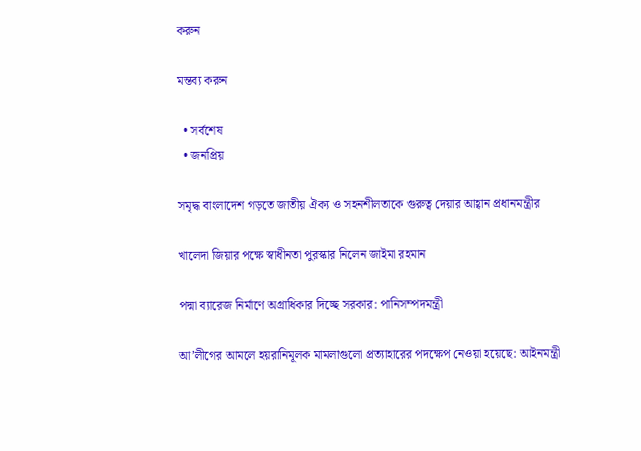করুন

মন্তব্য করুন

  • সর্বশেষ
  • জনপ্রিয়

সমৃদ্ধ বাংলাদেশ গড়তে জাতীয় ঐক্য ও সহনশীলতাকে গুরুত্ব দেয়ার আহ্বান প্রধানমন্ত্রীর

খালেদা জিয়ার পক্ষে স্বাধীনতা পুরস্কার নিলেন জাইমা রহমান

পদ্মা ব্যারেজ নির্মাণে অগ্রাধিকার দিচ্ছে সরকার: পানিসম্পদমন্ত্রী

আ’লীগের আমলে হয়রানিমূলক মামলাগুলো প্রত্যাহারের পদক্ষেপ নেওয়া হয়েছে: আইনমন্ত্রী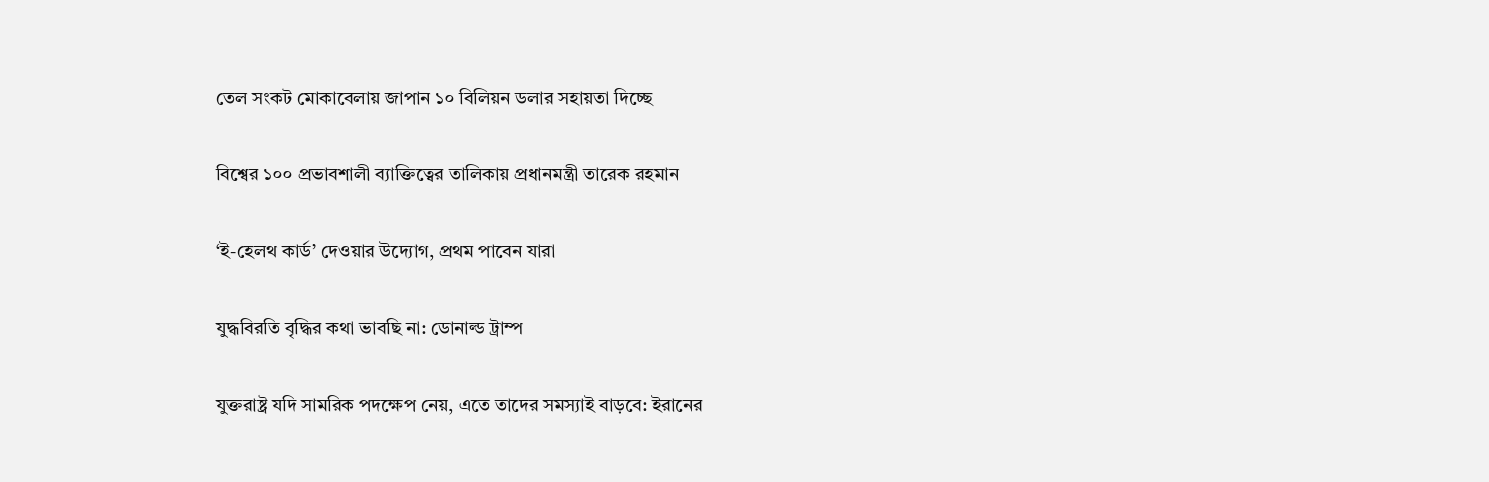তেল সংকট মোকাবেলায় জাপান ১০ বিলিয়ন ডলার সহায়তা দিচ্ছে

বিশ্বের ১০০ প্রভাবশালী ব্যাক্তিত্বের তালিকায় প্রধানমন্ত্রী তারেক রহমান

‘ই-হেলথ কার্ড’ দেওয়ার উদ্যোগ, প্রথম পাবেন যারা

যুদ্ধবিরতি বৃদ্ধির কথা ভাবছি না: ডোনাল্ড ট্রাম্প

যুক্তরাষ্ট্র যদি সামরিক পদক্ষেপ নেয়, এতে তাদের সমস্যাই বাড়বে: ইরানের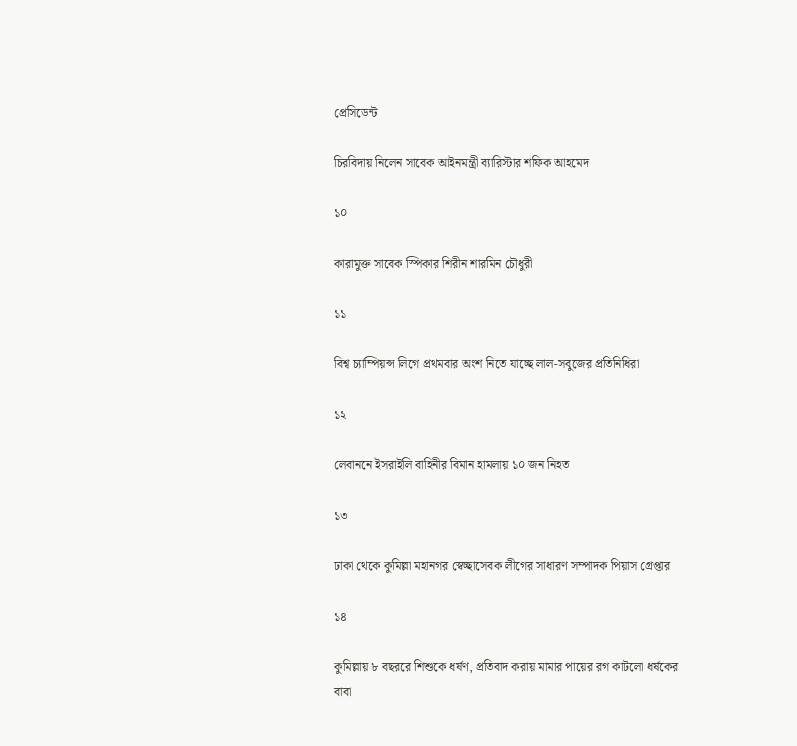প্রেসিডেন্ট

চিরবিদায় নিলেন সাবেক আইনমন্ত্রী ব্যারিস্টার শফিক আহমেদ

১০

কারামুক্ত সাবেক স্পিকার শিরীন শারমিন চৌধুরী

১১

বিশ্ব চ্যাম্পিয়ন্স লিগে প্রথমবার অংশ নিতে যাচ্ছে লাল-সবুজের প্রতিনিধিরা

১২

লেবাননে ইসরাইলি বাহিনীর বিমান হামলায় ১০ জন নিহত

১৩

ঢাকা থেকে কুমিল্লা মহানগর স্বেচ্ছাসেবক লীগের সাধারণ সম্পাদক পিয়াস গ্রেপ্তার

১৪

কুমিল্লায় ৮ বছররে শিশুকে ধর্ষণ, প্রতিবাদ করায় মামার পায়ের রগ কাটলো ধর্ষকের বাবা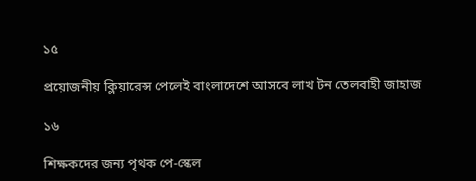১৫

প্রয়োজনীয় ক্লিয়ারেন্স পেলেই বাংলাদেশে আসবে লাখ টন তেলবাহী জাহাজ

১৬

শিক্ষকদের জন্য পৃথক পে-স্কেল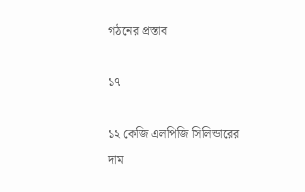গঠনের প্রস্তাব

১৭

১২ কেজি এলপিজি সিলিন্ডারের দাম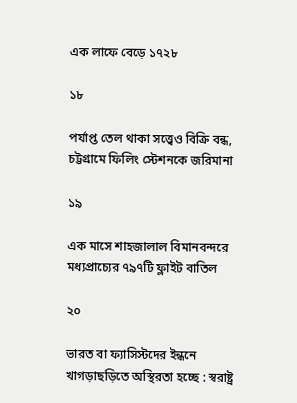এক লাফে বেড়ে ১৭২৮

১৮

পর্যাপ্ত তেল থাকা সত্ত্বেও বিক্রি বন্ধ, চট্টগ্রামে ফিলিং স্টেশনকে জরিমানা

১৯

এক মাসে শাহজালাল বিমানবন্দরে মধ্যপ্রাচ্যের ৭৯৭টি ফ্লাইট বাতিল

২০

ভারত বা ফ্যাসিস্টদের ইন্ধনে খাগড়াছড়িতে অস্থিরতা হচ্ছে : স্বরাষ্ট্র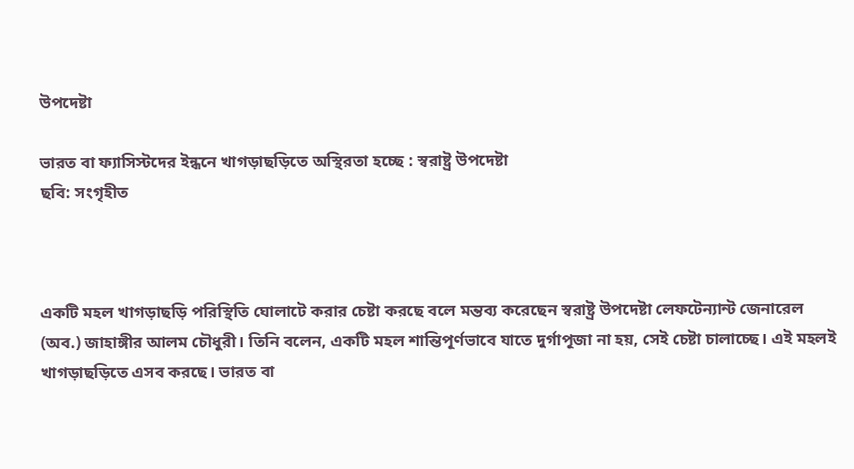উপদেষ্টা

ভারত বা ফ্যাসিস্টদের ইন্ধনে খাগড়াছড়িতে অস্থিরতা হচ্ছে : স্বরাষ্ট্র উপদেষ্টা
ছবি: সংগৃহীত



একটি মহল খাগড়াছড়ি পরিস্থিতি ঘোলাটে করার চেষ্টা করছে বলে মন্তব্য করেছেন স্বরাষ্ট্র উপদেষ্টা লেফটেন্যান্ট জেনারেল (অব.) জাহাঙ্গীর আলম চৌধুরী। তিনি বলেন, একটি মহল শান্তিপূর্ণভাবে যাতে দুর্গাপূজা না হয়, সেই চেষ্টা চালাচ্ছে। এই মহলই খাগড়াছড়িতে এসব করছে। ভারত বা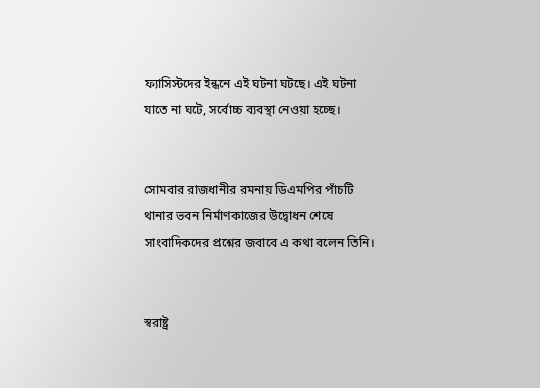ফ্যাসিস্টদের ইন্ধনে এই ঘটনা ঘটছে। এই ঘটনা যাতে না ঘটে, সর্বোচ্চ ব্যবস্থা নেওয়া হচ্ছে।


সোমবার রাজধানীর রমনায় ডিএমপির পাঁচটি থানার ভবন নির্মাণকাজের উদ্বোধন শেষে সাংবাদিকদের প্রশ্নের জবাবে এ কথা বলেন তিনি।


স্বরাষ্ট্র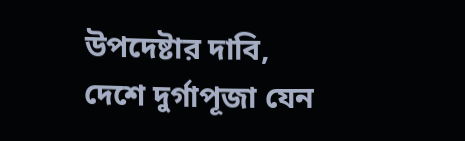উপদেষ্টার দাবি, দেশে দুর্গাপূজা যেন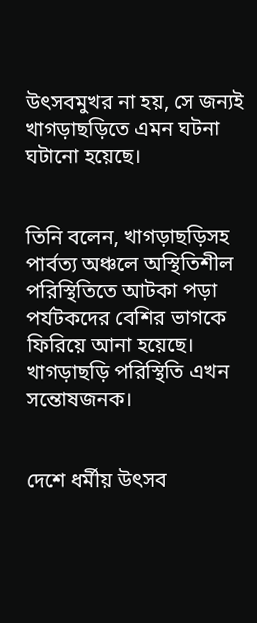উৎসবমুখর না হয়, সে জন্যই খাগড়াছড়িতে এমন ঘটনা ঘটানো হয়েছে।


তিনি বলেন, খাগড়াছড়িসহ পার্বত্য অঞ্চলে অস্থিতিশীল পরিস্থিতিতে আটকা পড়া পর্যটকদের বেশির ভাগকে ফিরিয়ে আনা হয়েছে। খাগড়াছড়ি পরিস্থিতি এখন সন্তোষজনক।


দেশে ধর্মীয় উৎসব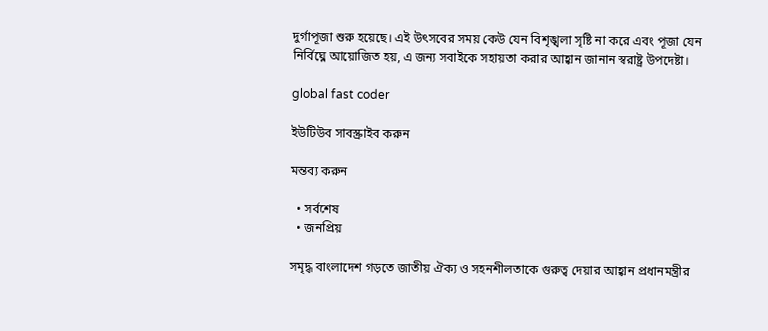দুর্গাপূজা শুরু হয়েছে। এই উৎসবের সময় কেউ যেন বিশৃঙ্খলা সৃষ্টি না করে এবং পূজা যেন নির্বিঘ্নে আয়োজিত হয়, এ জন্য সবাইকে সহায়তা করার আহ্বান জানান স্বরাষ্ট্র উপদেষ্টা।

global fast coder

ইউটিউব সাবস্ক্রাইব করুন

মন্তব্য করুন

  • সর্বশেষ
  • জনপ্রিয়

সমৃদ্ধ বাংলাদেশ গড়তে জাতীয় ঐক্য ও সহনশীলতাকে গুরুত্ব দেয়ার আহ্বান প্রধানমন্ত্রীর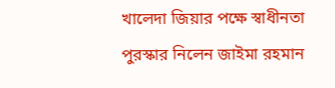খালেদা জিয়ার পক্ষে স্বাধীনতা পুরস্কার নিলেন জাইমা রহমান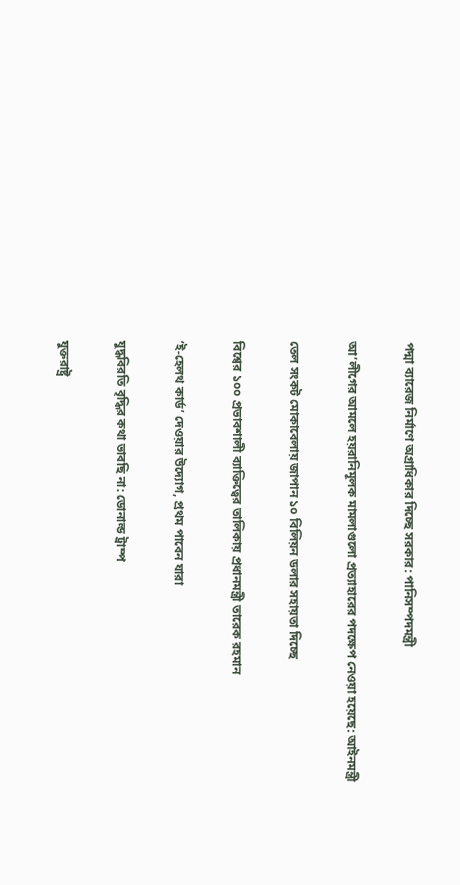পদ্মা ব্যারেজ নির্মাণে অগ্রাধিকার দিচ্ছে সরকার: পানিসম্পদমন্ত্রী

আ’লীগের আমলে হয়রানিমূলক মামলাগুলো প্রত্যাহারের পদক্ষেপ নেওয়া হয়েছে: আইনমন্ত্রী

তেল সংকট মোকাবেলায় জাপান ১০ বিলিয়ন ডলার সহায়তা দিচ্ছে

বিশ্বের ১০০ প্রভাবশালী ব্যাক্তিত্বের তালিকায় প্রধানমন্ত্রী তারেক রহমান

‘ই-হেলথ কার্ড’ দেওয়ার উদ্যোগ, প্রথম পাবেন যারা

যুদ্ধবিরতি বৃদ্ধির কথা ভাবছি না: ডোনাল্ড ট্রাম্প

যুক্তরাষ্ট্র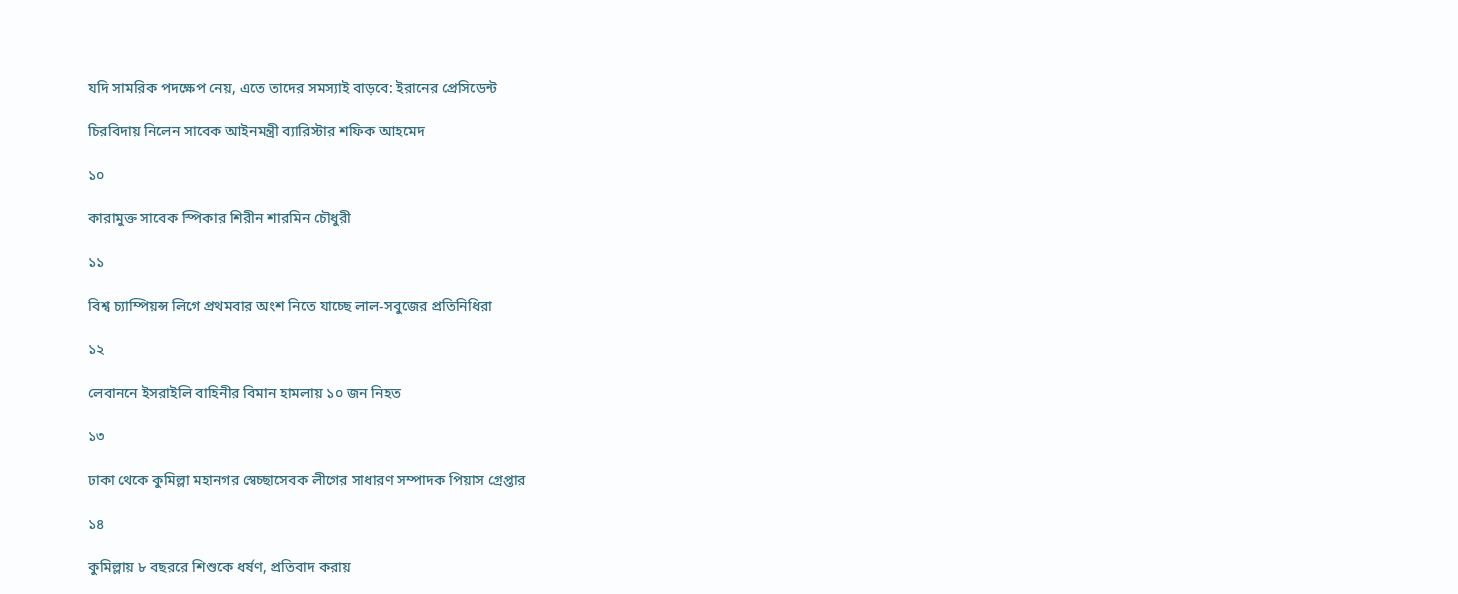যদি সামরিক পদক্ষেপ নেয়, এতে তাদের সমস্যাই বাড়বে: ইরানের প্রেসিডেন্ট

চিরবিদায় নিলেন সাবেক আইনমন্ত্রী ব্যারিস্টার শফিক আহমেদ

১০

কারামুক্ত সাবেক স্পিকার শিরীন শারমিন চৌধুরী

১১

বিশ্ব চ্যাম্পিয়ন্স লিগে প্রথমবার অংশ নিতে যাচ্ছে লাল-সবুজের প্রতিনিধিরা

১২

লেবাননে ইসরাইলি বাহিনীর বিমান হামলায় ১০ জন নিহত

১৩

ঢাকা থেকে কুমিল্লা মহানগর স্বেচ্ছাসেবক লীগের সাধারণ সম্পাদক পিয়াস গ্রেপ্তার

১৪

কুমিল্লায় ৮ বছররে শিশুকে ধর্ষণ, প্রতিবাদ করায়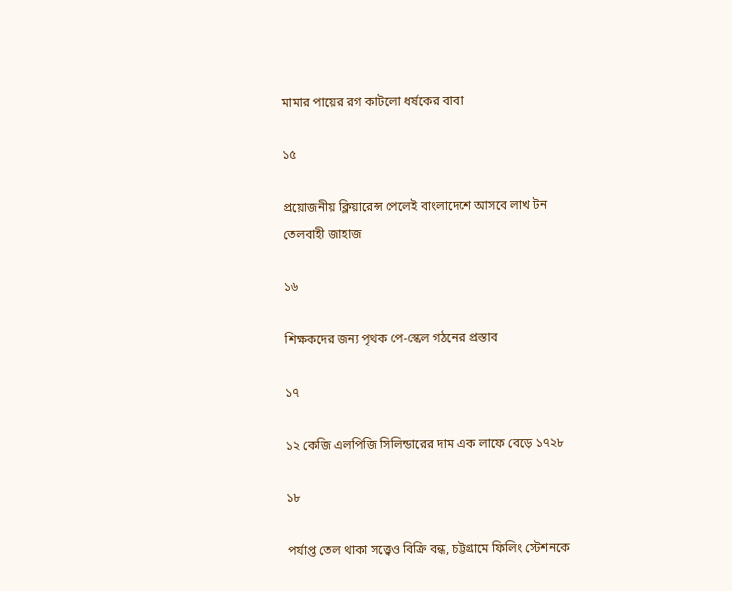মামার পায়ের রগ কাটলো ধর্ষকের বাবা

১৫

প্রয়োজনীয় ক্লিয়ারেন্স পেলেই বাংলাদেশে আসবে লাখ টন তেলবাহী জাহাজ

১৬

শিক্ষকদের জন্য পৃথক পে-স্কেল গঠনের প্রস্তাব

১৭

১২ কেজি এলপিজি সিলিন্ডারের দাম এক লাফে বেড়ে ১৭২৮

১৮

পর্যাপ্ত তেল থাকা সত্ত্বেও বিক্রি বন্ধ, চট্টগ্রামে ফিলিং স্টেশনকে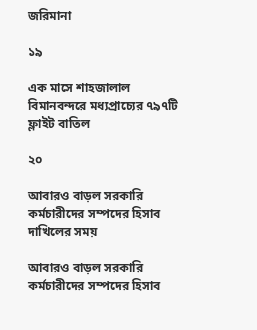জরিমানা

১৯

এক মাসে শাহজালাল বিমানবন্দরে মধ্যপ্রাচ্যের ৭৯৭টি ফ্লাইট বাতিল

২০

আবারও বাড়ল সরকারি কর্মচারীদের সম্পদের হিসাব দাখিলের সময়

আবারও বাড়ল সরকারি কর্মচারীদের সম্পদের হিসাব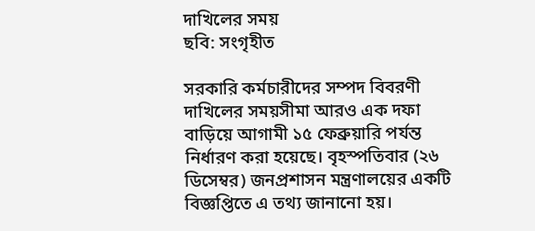দাখিলের সময়
ছবি: সংগৃহীত

সরকারি কর্মচারীদের সম্পদ বিবরণী দাখিলের সময়সীমা আরও এক দফা বাড়িয়ে আগামী ১৫ ফেব্রুয়ারি পর্যন্ত নির্ধারণ করা হয়েছে। বৃহস্পতিবার (২৬ ডিসেম্বর) জনপ্রশাসন মন্ত্রণালয়ের একটি বিজ্ঞপ্তিতে এ তথ্য জানানো হয়।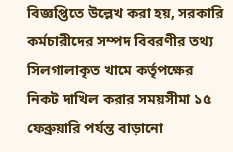বিজ্ঞপ্তিতে উল্লেখ করা হয়, সরকারি কর্মচারীদের সম্পদ বিবরণীর তথ্য সিলগালাকৃত খামে কর্তৃপক্ষের নিকট দাখিল করার সময়সীমা ১৫ ফেব্রুয়ারি পর্যন্ত বাড়ানো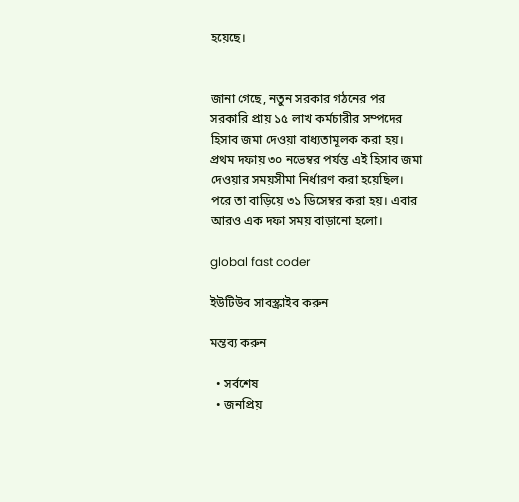হয়েছে।


জানা গেছে, নতুন সরকার গঠনের পর সরকারি প্রায় ১৫ লাখ কর্মচারীর সম্পদের হিসাব জমা দেওয়া বাধ্যতামূলক করা হয়। প্রথম দফায় ৩০ নভেম্বর পর্যন্ত এই হিসাব জমা দেওয়ার সময়সীমা নির্ধারণ করা হয়েছিল। পরে তা বাড়িয়ে ৩১ ডিসেম্বর করা হয়। এবার আরও এক দফা সময় বাড়ানো হলো।

global fast coder

ইউটিউব সাবস্ক্রাইব করুন

মন্তব্য করুন

  • সর্বশেষ
  • জনপ্রিয়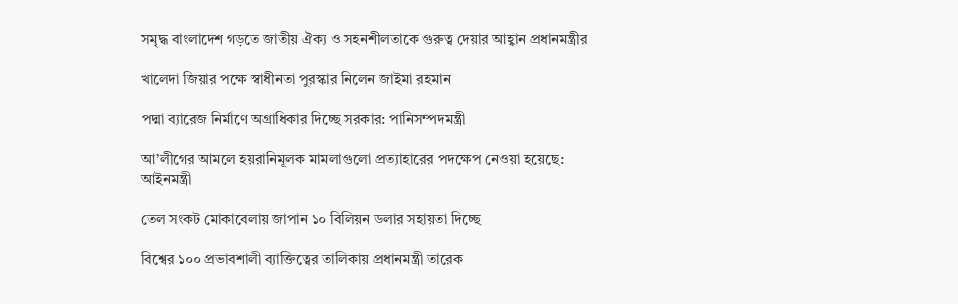সমৃদ্ধ বাংলাদেশ গড়তে জাতীয় ঐক্য ও সহনশীলতাকে গুরুত্ব দেয়ার আহ্বান প্রধানমন্ত্রীর

খালেদা জিয়ার পক্ষে স্বাধীনতা পুরস্কার নিলেন জাইমা রহমান

পদ্মা ব্যারেজ নির্মাণে অগ্রাধিকার দিচ্ছে সরকার: পানিসম্পদমন্ত্রী

আ’লীগের আমলে হয়রানিমূলক মামলাগুলো প্রত্যাহারের পদক্ষেপ নেওয়া হয়েছে: আইনমন্ত্রী

তেল সংকট মোকাবেলায় জাপান ১০ বিলিয়ন ডলার সহায়তা দিচ্ছে

বিশ্বের ১০০ প্রভাবশালী ব্যাক্তিত্বের তালিকায় প্রধানমন্ত্রী তারেক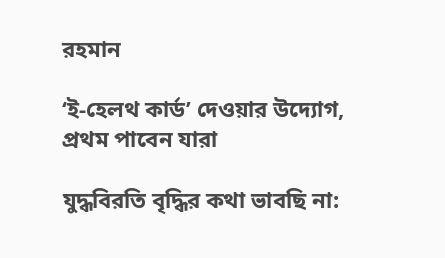রহমান

‘ই-হেলথ কার্ড’ দেওয়ার উদ্যোগ, প্রথম পাবেন যারা

যুদ্ধবিরতি বৃদ্ধির কথা ভাবছি না: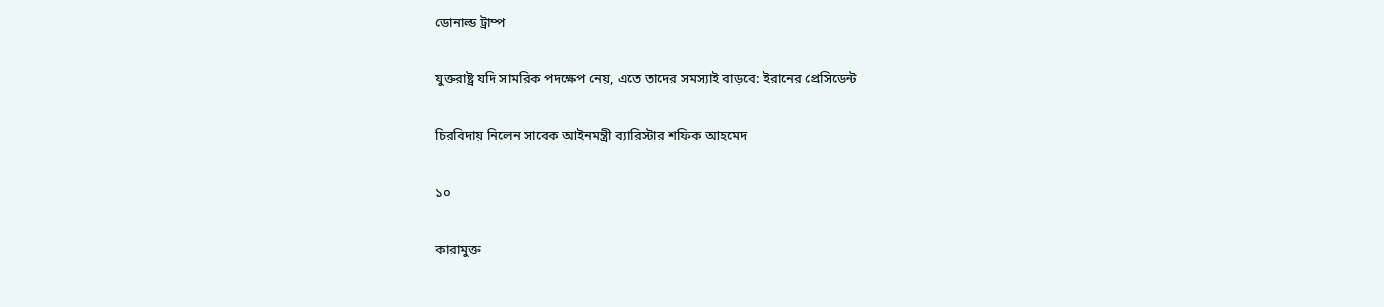ডোনাল্ড ট্রাম্প

যুক্তরাষ্ট্র যদি সামরিক পদক্ষেপ নেয়, এতে তাদের সমস্যাই বাড়বে: ইরানের প্রেসিডেন্ট

চিরবিদায় নিলেন সাবেক আইনমন্ত্রী ব্যারিস্টার শফিক আহমেদ

১০

কারামুক্ত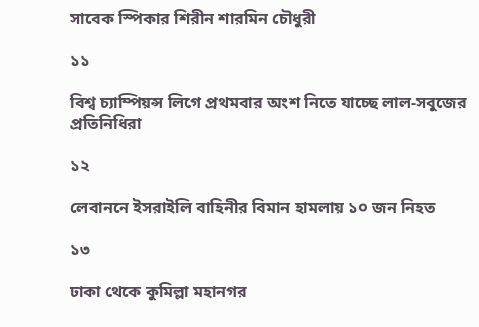সাবেক স্পিকার শিরীন শারমিন চৌধুরী

১১

বিশ্ব চ্যাম্পিয়ন্স লিগে প্রথমবার অংশ নিতে যাচ্ছে লাল-সবুজের প্রতিনিধিরা

১২

লেবাননে ইসরাইলি বাহিনীর বিমান হামলায় ১০ জন নিহত

১৩

ঢাকা থেকে কুমিল্লা মহানগর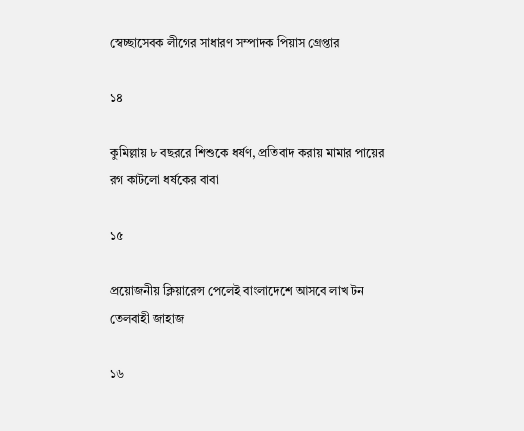স্বেচ্ছাসেবক লীগের সাধারণ সম্পাদক পিয়াস গ্রেপ্তার

১৪

কুমিল্লায় ৮ বছররে শিশুকে ধর্ষণ, প্রতিবাদ করায় মামার পায়ের রগ কাটলো ধর্ষকের বাবা

১৫

প্রয়োজনীয় ক্লিয়ারেন্স পেলেই বাংলাদেশে আসবে লাখ টন তেলবাহী জাহাজ

১৬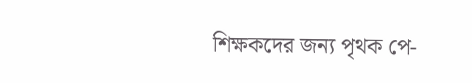শিক্ষকদের জন্য পৃথক পে-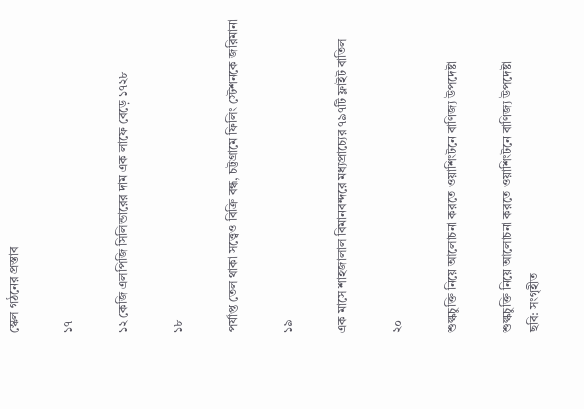স্কেল গঠনের প্রস্তাব

১৭

১২ কেজি এলপিজি সিলিন্ডারের দাম এক লাফে বেড়ে ১৭২৮

১৮

পর্যাপ্ত তেল থাকা সত্ত্বেও বিক্রি বন্ধ, চট্টগ্রামে ফিলিং স্টেশনকে জরিমানা

১৯

এক মাসে শাহজালাল বিমানবন্দরে মধ্যপ্রাচ্যের ৭৯৭টি ফ্লাইট বাতিল

২০

শুল্কচুক্তি নিয়ে আলোচনা করতে ওয়াশিংটনে বাণিজ্য উপদেষ্টা

শুল্কচুক্তি নিয়ে আলোচনা করতে ওয়াশিংটনে বাণিজ্য উপদেষ্টা
ছবি: সংগৃহীত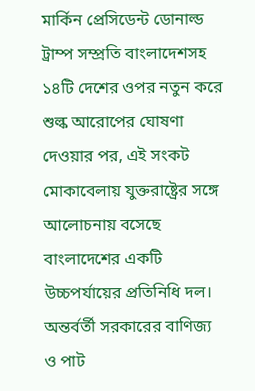মার্কিন প্রেসিডেন্ট ডোনাল্ড ট্রাম্প সম্প্রতি বাংলাদেশসহ ১৪টি দেশের ওপর নতুন করে শুল্ক আরোপের ঘোষণা দেওয়ার পর, এই সংকট মোকাবেলায় যুক্তরাষ্ট্রের সঙ্গে আলোচনায় বসেছে বাংলাদেশের একটি উচ্চপর্যায়ের প্রতিনিধি দল। অন্তর্বর্তী সরকারের বাণিজ্য ও পাট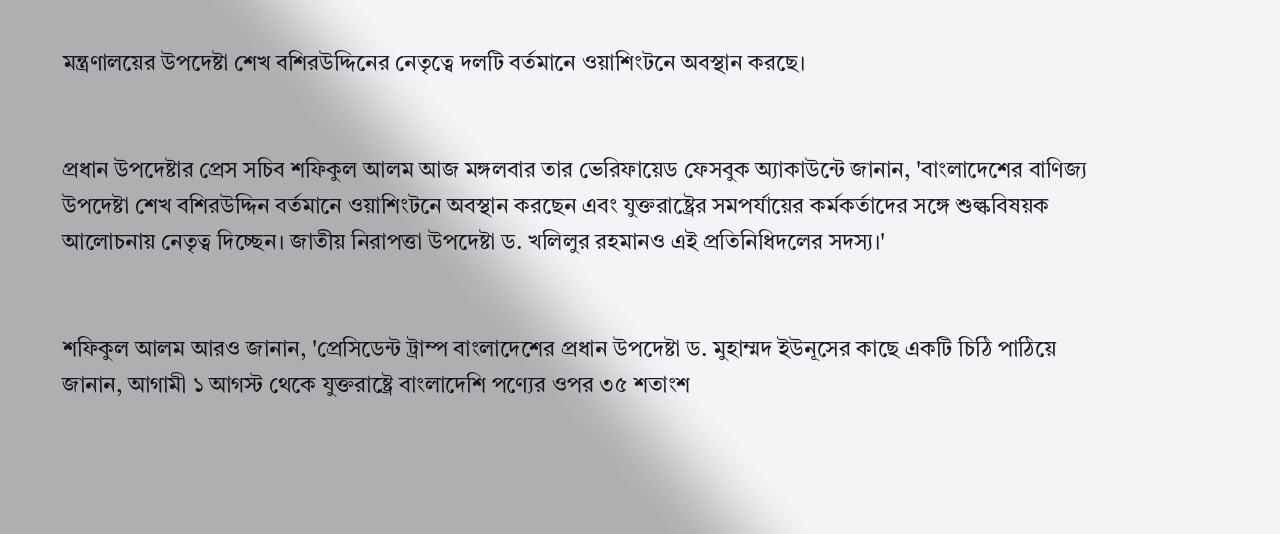মন্ত্রণালয়ের উপদেষ্টা শেখ বশিরউদ্দিনের নেতৃত্বে দলটি বর্তমানে ওয়াশিংটনে অবস্থান করছে।


প্রধান উপদেষ্টার প্রেস সচিব শফিকুল আলম আজ মঙ্গলবার তার ভেরিফায়েড ফেসবুক অ্যাকাউন্টে জানান, 'বাংলাদেশের বাণিজ্য উপদেষ্টা শেখ বশিরউদ্দিন বর্তমানে ওয়াশিংটনে অবস্থান করছেন এবং যুক্তরাষ্ট্রের সমপর্যায়ের কর্মকর্তাদের সঙ্গে শুল্কবিষয়ক আলোচনায় নেতৃত্ব দিচ্ছেন। জাতীয় নিরাপত্তা উপদেষ্টা ড. খলিলুর রহমানও এই প্রতিনিধিদলের সদস্য।'


শফিকুল আলম আরও জানান, 'প্রেসিডেন্ট ট্রাম্প বাংলাদেশের প্রধান উপদেষ্টা ড. মুহাম্মদ ইউনূসের কাছে একটি চিঠি পাঠিয়ে জানান, আগামী ১ আগস্ট থেকে যুক্তরাষ্ট্রে বাংলাদেশি পণ্যের ওপর ৩৫ শতাংশ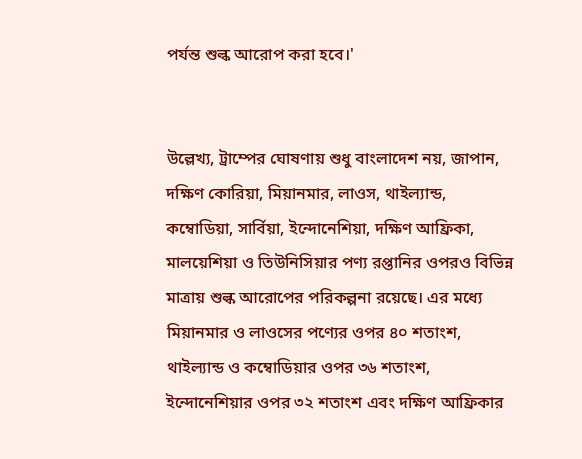পর্যন্ত শুল্ক আরোপ করা হবে।'


উল্লেখ্য, ট্রাম্পের ঘোষণায় শুধু বাংলাদেশ নয়, জাপান, দক্ষিণ কোরিয়া, মিয়ানমার, লাওস, থাইল্যান্ড, কম্বোডিয়া, সার্বিয়া, ইন্দোনেশিয়া, দক্ষিণ আফ্রিকা, মালয়েশিয়া ও তিউনিসিয়ার পণ্য রপ্তানির ওপরও বিভিন্ন মাত্রায় শুল্ক আরোপের পরিকল্পনা রয়েছে। এর মধ্যে মিয়ানমার ও লাওসের পণ্যের ওপর ৪০ শতাংশ, থাইল্যান্ড ও কম্বোডিয়ার ওপর ৩৬ শতাংশ, ইন্দোনেশিয়ার ওপর ৩২ শতাংশ এবং দক্ষিণ আফ্রিকার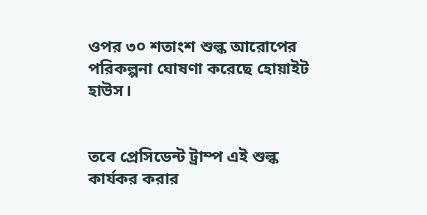ওপর ৩০ শতাংশ শুল্ক আরোপের পরিকল্পনা ঘোষণা করেছে হোয়াইট হাউস।


তবে প্রেসিডেন্ট ট্রাম্প এই শুল্ক কার্যকর করার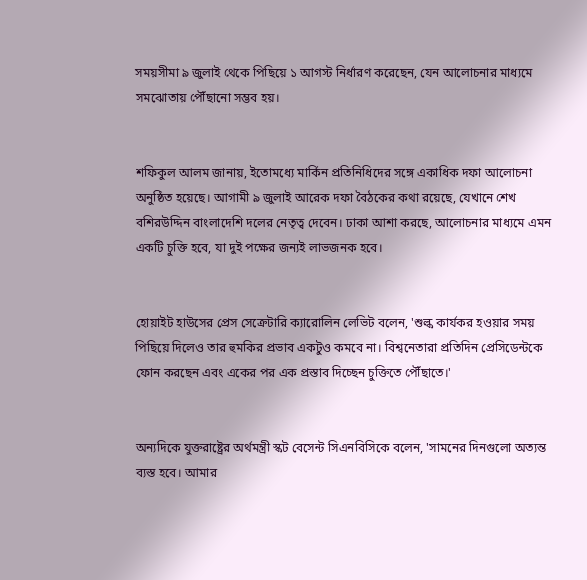সময়সীমা ৯ জুলাই থেকে পিছিয়ে ১ আগস্ট নির্ধারণ করেছেন, যেন আলোচনার মাধ্যমে সমঝোতায় পৌঁছানো সম্ভব হয়।


শফিকুল আলম জানায়, ইতোমধ্যে মার্কিন প্রতিনিধিদের সঙ্গে একাধিক দফা আলোচনা অনুষ্ঠিত হয়েছে। আগামী ৯ জুলাই আরেক দফা বৈঠকের কথা রয়েছে, যেখানে শেখ বশিরউদ্দিন বাংলাদেশি দলের নেতৃত্ব দেবেন। ঢাকা আশা করছে, আলোচনার মাধ্যমে এমন একটি চুক্তি হবে, যা দুই পক্ষের জন্যই লাভজনক হবে।


হোয়াইট হাউসের প্রেস সেক্রেটারি ক্যারোলিন লেভিট বলেন, 'শুল্ক কার্যকর হওয়ার সময় পিছিয়ে দিলেও তার হুমকির প্রভাব একটুও কমবে না। বিশ্বনেতারা প্রতিদিন প্রেসিডেন্টকে ফোন করছেন এবং একের পর এক প্রস্তাব দিচ্ছেন চুক্তিতে পৌঁছাতে।'


অন্যদিকে যুক্তরাষ্ট্রের অর্থমন্ত্রী স্কট বেসেন্ট সিএনবিসিকে বলেন, 'সামনের দিনগুলো অত্যন্ত ব্যস্ত হবে। আমার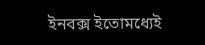ইনবক্স ইতোমধ্যেই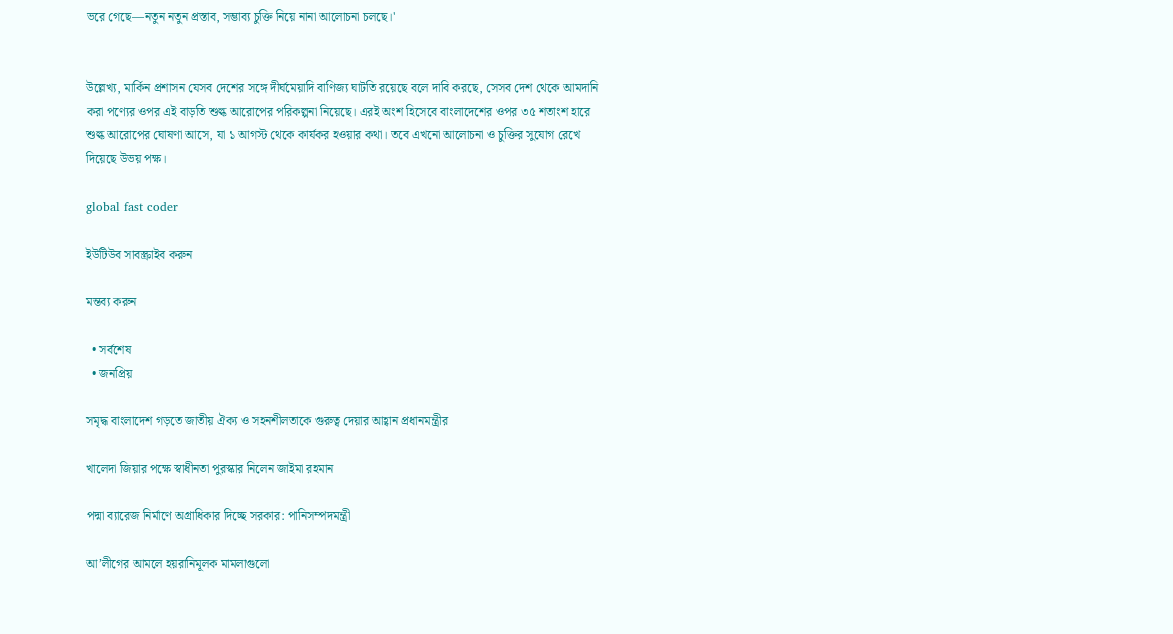ভরে গেছে—নতুন নতুন প্রস্তাব, সম্ভাব্য চুক্তি নিয়ে নানা আলোচনা চলছে।'


উল্লেখ্য, মার্কিন প্রশাসন যেসব দেশের সঙ্গে দীর্ঘমেয়াদি বাণিজ্য ঘাটতি রয়েছে বলে দাবি করছে, সেসব দেশ থেকে আমদানি করা পণ্যের ওপর এই বাড়তি শুল্ক আরোপের পরিকল্পনা নিয়েছে। এরই অংশ হিসেবে বাংলাদেশের ওপর ৩৫ শতাংশ হারে শুল্ক আরোপের ঘোষণা আসে, যা ১ আগস্ট থেকে কার্যকর হওয়ার কথা। তবে এখনো আলোচনা ও চুক্তির সুযোগ রেখে দিয়েছে উভয় পক্ষ।

global fast coder

ইউটিউব সাবস্ক্রাইব করুন

মন্তব্য করুন

  • সর্বশেষ
  • জনপ্রিয়

সমৃদ্ধ বাংলাদেশ গড়তে জাতীয় ঐক্য ও সহনশীলতাকে গুরুত্ব দেয়ার আহ্বান প্রধানমন্ত্রীর

খালেদা জিয়ার পক্ষে স্বাধীনতা পুরস্কার নিলেন জাইমা রহমান

পদ্মা ব্যারেজ নির্মাণে অগ্রাধিকার দিচ্ছে সরকার: পানিসম্পদমন্ত্রী

আ’লীগের আমলে হয়রানিমূলক মামলাগুলো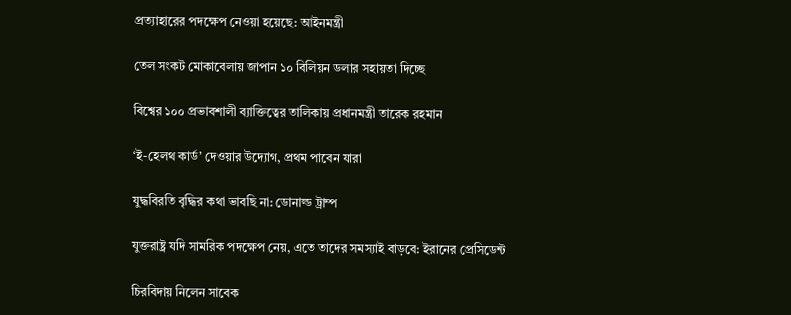প্রত্যাহারের পদক্ষেপ নেওয়া হয়েছে: আইনমন্ত্রী

তেল সংকট মোকাবেলায় জাপান ১০ বিলিয়ন ডলার সহায়তা দিচ্ছে

বিশ্বের ১০০ প্রভাবশালী ব্যাক্তিত্বের তালিকায় প্রধানমন্ত্রী তারেক রহমান

‘ই-হেলথ কার্ড’ দেওয়ার উদ্যোগ, প্রথম পাবেন যারা

যুদ্ধবিরতি বৃদ্ধির কথা ভাবছি না: ডোনাল্ড ট্রাম্প

যুক্তরাষ্ট্র যদি সামরিক পদক্ষেপ নেয়, এতে তাদের সমস্যাই বাড়বে: ইরানের প্রেসিডেন্ট

চিরবিদায় নিলেন সাবেক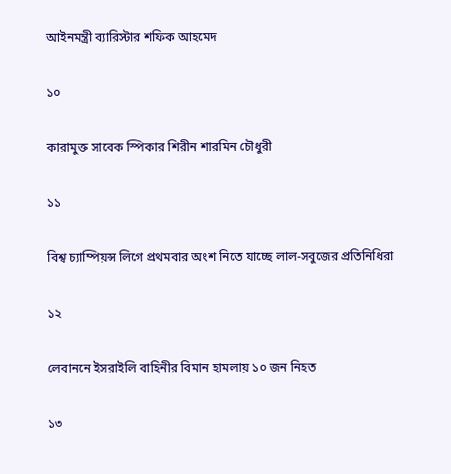আইনমন্ত্রী ব্যারিস্টার শফিক আহমেদ

১০

কারামুক্ত সাবেক স্পিকার শিরীন শারমিন চৌধুরী

১১

বিশ্ব চ্যাম্পিয়ন্স লিগে প্রথমবার অংশ নিতে যাচ্ছে লাল-সবুজের প্রতিনিধিরা

১২

লেবাননে ইসরাইলি বাহিনীর বিমান হামলায় ১০ জন নিহত

১৩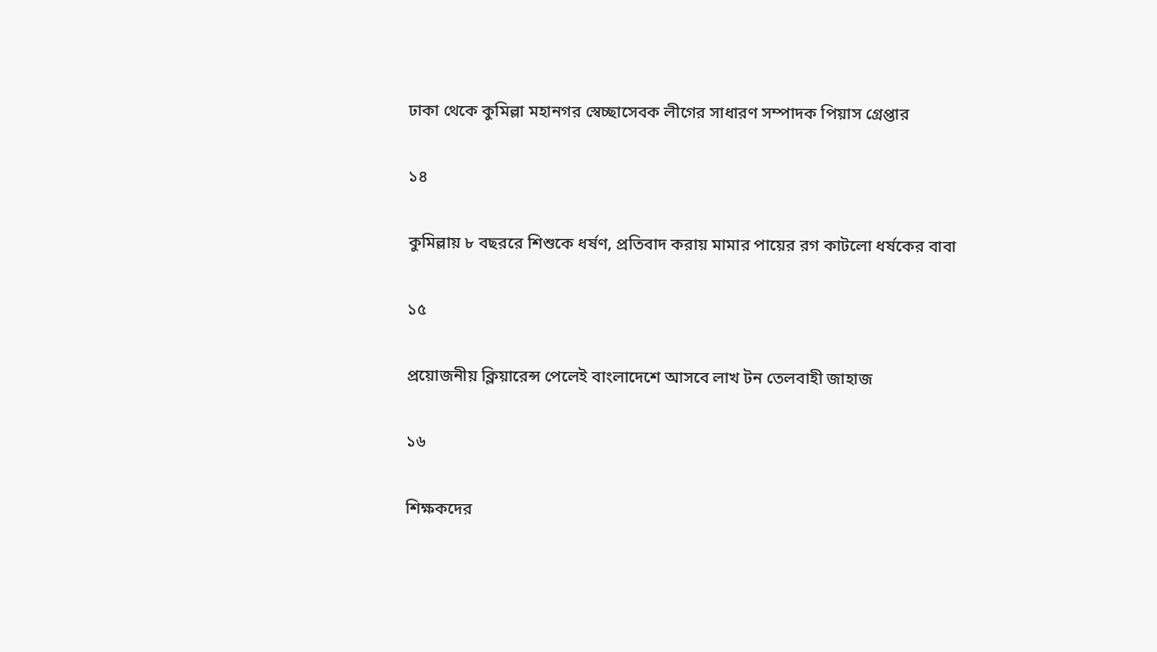ঢাকা থেকে কুমিল্লা মহানগর স্বেচ্ছাসেবক লীগের সাধারণ সম্পাদক পিয়াস গ্রেপ্তার

১৪

কুমিল্লায় ৮ বছররে শিশুকে ধর্ষণ, প্রতিবাদ করায় মামার পায়ের রগ কাটলো ধর্ষকের বাবা

১৫

প্রয়োজনীয় ক্লিয়ারেন্স পেলেই বাংলাদেশে আসবে লাখ টন তেলবাহী জাহাজ

১৬

শিক্ষকদের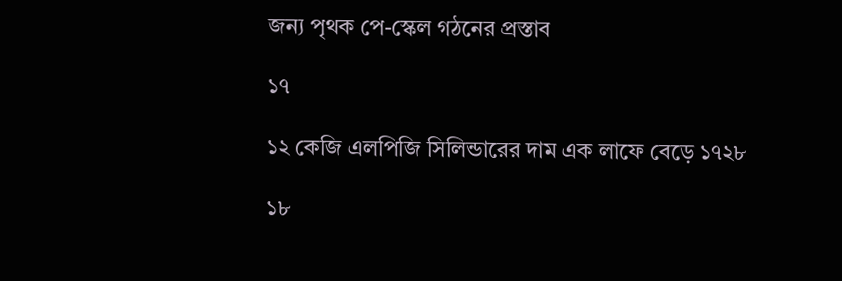জন্য পৃথক পে-স্কেল গঠনের প্রস্তাব

১৭

১২ কেজি এলপিজি সিলিন্ডারের দাম এক লাফে বেড়ে ১৭২৮

১৮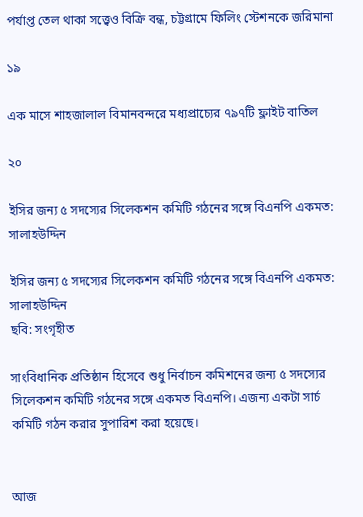পর্যাপ্ত তেল থাকা সত্ত্বেও বিক্রি বন্ধ, চট্টগ্রামে ফিলিং স্টেশনকে জরিমানা

১৯

এক মাসে শাহজালাল বিমানবন্দরে মধ্যপ্রাচ্যের ৭৯৭টি ফ্লাইট বাতিল

২০

ইসির জন্য ৫ সদস্যের সিলেকশন কমিটি গঠনের সঙ্গে বিএনপি একমত: সালাহউদ্দিন

ইসির জন্য ৫ সদস্যের সিলেকশন কমিটি গঠনের সঙ্গে বিএনপি একমত: সালাহউদ্দিন
ছবি: সংগৃহীত

সাংবিধানিক প্রতিষ্ঠান হিসেবে শুধু নির্বাচন কমিশনের জন্য ৫ সদস্যের সিলেকশন কমিটি গঠনের সঙ্গে একমত বিএনপি। এজন্য একটা সার্চ কমিটি গঠন করার সুপারিশ করা হয়েছে।


আজ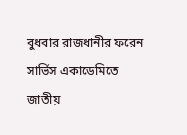বুধবার রাজধানীর ফরেন সার্ভিস একাডেমিতে জাতীয়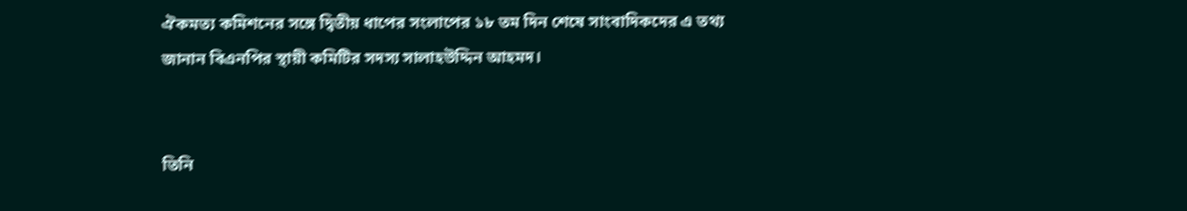ঐকমত্য কমিশনের সঙ্গে দ্বিতীয় ধাপের সংলাপের ১৮ তম দিন শেষে সাংবাদিকদের এ তথ্য জানান বিএনপির স্থায়ী কমিটির সদস্য সালাহউদ্দিন আহমদ।


তিনি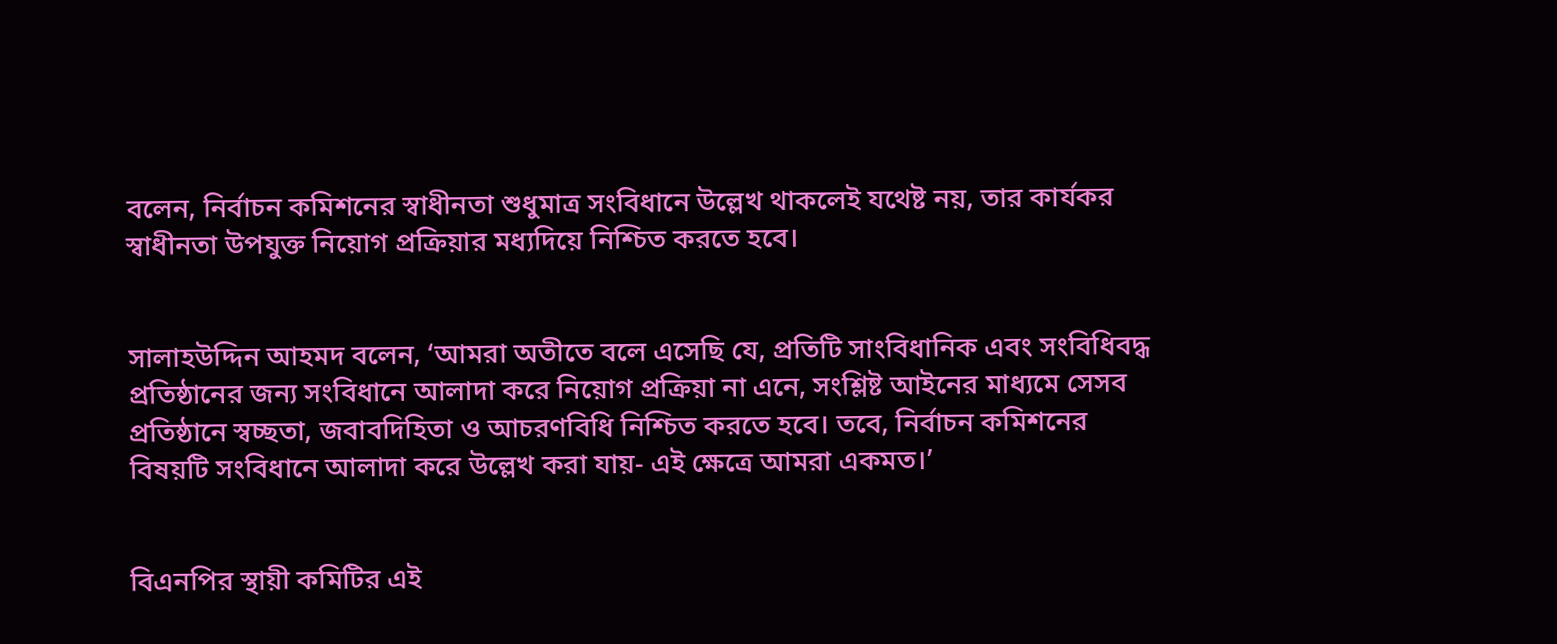বলেন, নির্বাচন কমিশনের স্বাধীনতা শুধুমাত্র সংবিধানে উল্লেখ থাকলেই যথেষ্ট নয়, তার কার্যকর স্বাধীনতা উপযুক্ত নিয়োগ প্রক্রিয়ার মধ্যদিয়ে নিশ্চিত করতে হবে।


সালাহউদ্দিন আহমদ বলেন, ‘আমরা অতীতে বলে এসেছি যে, প্রতিটি সাংবিধানিক এবং সংবিধিবদ্ধ প্রতিষ্ঠানের জন্য সংবিধানে আলাদা করে নিয়োগ প্রক্রিয়া না এনে, সংশ্লিষ্ট আইনের মাধ্যমে সেসব প্রতিষ্ঠানে স্বচ্ছতা, জবাবদিহিতা ও আচরণবিধি নিশ্চিত করতে হবে। তবে, নির্বাচন কমিশনের বিষয়টি সংবিধানে আলাদা করে উল্লেখ করা যায়- এই ক্ষেত্রে আমরা একমত।’


বিএনপির স্থায়ী কমিটির এই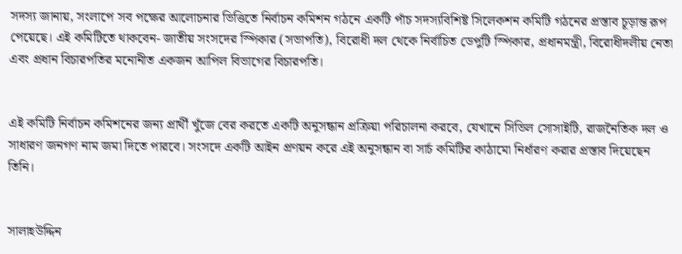সদস্য জানায়, সংলাপে সব পক্ষের আলোচনার ভিত্তিতে নির্বাচন কমিশন গঠনে একটি পাঁচ সদস্যবিশিষ্ট সিলেকশন কমিটি গঠনের প্রস্তাব চূড়ান্ত রূপ পেয়েছে। এই কমিটিতে থাকবেন- জাতীয় সংসদের স্পিকার (সভাপতি), বিরোধী দল থেকে নির্বাচিত ডেপুটি স্পিকার, প্রধানমন্ত্রী, বিরোধীদলীয় নেতা এবং প্রধান বিচারপতির মনোনীত একজন আপিল বিভাগের বিচারপতি।


এই কমিটি নির্বাচন কমিশনের জন্য প্রার্থী খুঁজে বের করতে একটি অনুসন্ধান প্রক্রিয়া পরিচালনা করবে, যেখানে সিভিল সোসাইটি, রাজনৈতিক দল ও সাধারণ জনগণ নাম জমা দিতে পারবে। সংসদে একটি আইন প্রণয়ন করে এই অনুসন্ধান বা সার্চ কমিটির কাঠামো নির্ধারণ করার প্রস্তাব দিয়েছেন তিনি।


সালাহউদ্দিন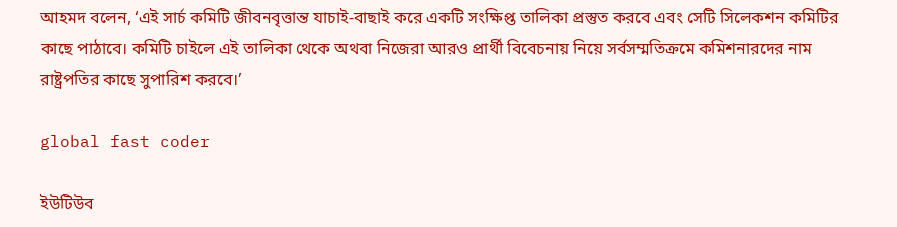আহমদ বলেন, ‘এই সার্চ কমিটি জীবনবৃত্তান্ত যাচাই-বাছাই করে একটি সংক্ষিপ্ত তালিকা প্রস্তুত করবে এবং সেটি সিলেকশন কমিটির কাছে পাঠাবে। কমিটি চাইলে এই তালিকা থেকে অথবা নিজেরা আরও প্রার্থী বিবেচনায় নিয়ে সর্বসম্মতিক্রমে কমিশনারদের নাম রাষ্ট্রপতির কাছে সুপারিশ করবে।’

global fast coder

ইউটিউব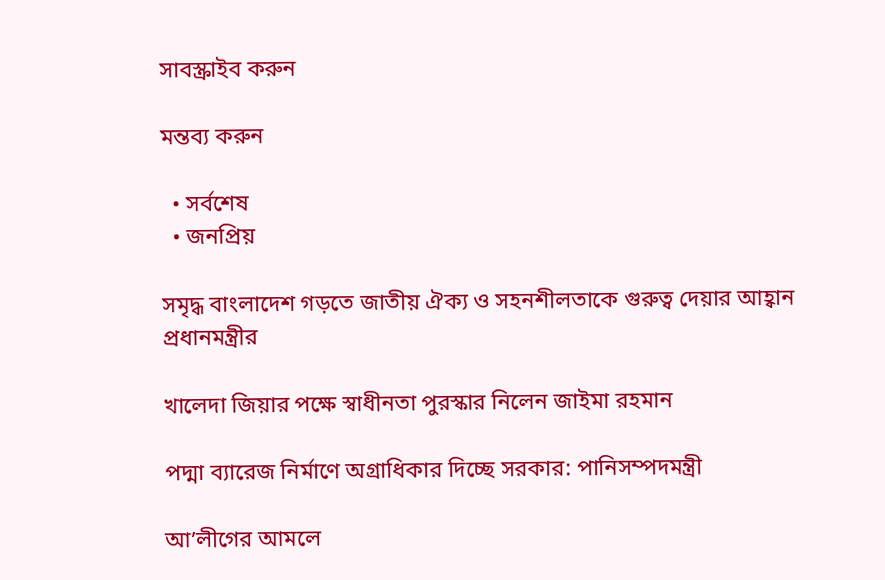সাবস্ক্রাইব করুন

মন্তব্য করুন

  • সর্বশেষ
  • জনপ্রিয়

সমৃদ্ধ বাংলাদেশ গড়তে জাতীয় ঐক্য ও সহনশীলতাকে গুরুত্ব দেয়ার আহ্বান প্রধানমন্ত্রীর

খালেদা জিয়ার পক্ষে স্বাধীনতা পুরস্কার নিলেন জাইমা রহমান

পদ্মা ব্যারেজ নির্মাণে অগ্রাধিকার দিচ্ছে সরকার: পানিসম্পদমন্ত্রী

আ’লীগের আমলে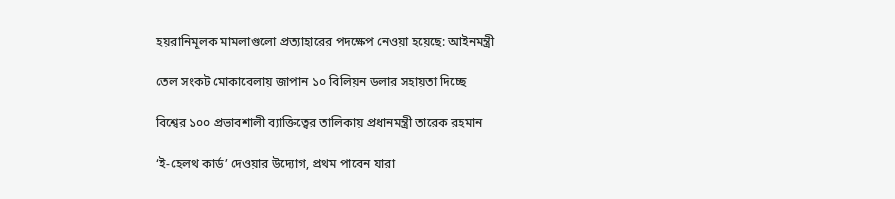হয়রানিমূলক মামলাগুলো প্রত্যাহারের পদক্ষেপ নেওয়া হয়েছে: আইনমন্ত্রী

তেল সংকট মোকাবেলায় জাপান ১০ বিলিয়ন ডলার সহায়তা দিচ্ছে

বিশ্বের ১০০ প্রভাবশালী ব্যাক্তিত্বের তালিকায় প্রধানমন্ত্রী তারেক রহমান

‘ই-হেলথ কার্ড’ দেওয়ার উদ্যোগ, প্রথম পাবেন যারা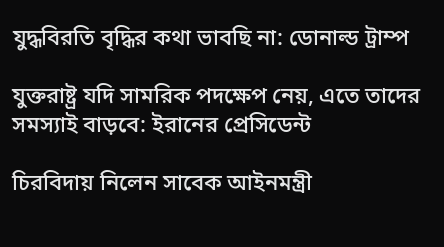যুদ্ধবিরতি বৃদ্ধির কথা ভাবছি না: ডোনাল্ড ট্রাম্প

যুক্তরাষ্ট্র যদি সামরিক পদক্ষেপ নেয়, এতে তাদের সমস্যাই বাড়বে: ইরানের প্রেসিডেন্ট

চিরবিদায় নিলেন সাবেক আইনমন্ত্রী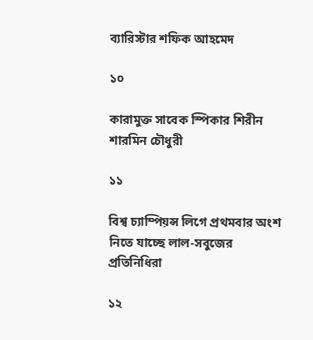ব্যারিস্টার শফিক আহমেদ

১০

কারামুক্ত সাবেক স্পিকার শিরীন শারমিন চৌধুরী

১১

বিশ্ব চ্যাম্পিয়ন্স লিগে প্রথমবার অংশ নিতে যাচ্ছে লাল-সবুজের প্রতিনিধিরা

১২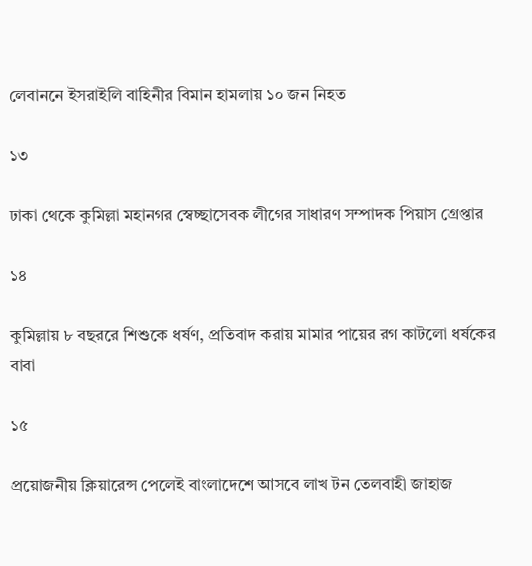লেবাননে ইসরাইলি বাহিনীর বিমান হামলায় ১০ জন নিহত

১৩

ঢাকা থেকে কুমিল্লা মহানগর স্বেচ্ছাসেবক লীগের সাধারণ সম্পাদক পিয়াস গ্রেপ্তার

১৪

কুমিল্লায় ৮ বছররে শিশুকে ধর্ষণ, প্রতিবাদ করায় মামার পায়ের রগ কাটলো ধর্ষকের বাবা

১৫

প্রয়োজনীয় ক্লিয়ারেন্স পেলেই বাংলাদেশে আসবে লাখ টন তেলবাহী জাহাজ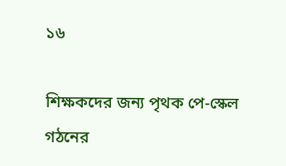১৬

শিক্ষকদের জন্য পৃথক পে-স্কেল গঠনের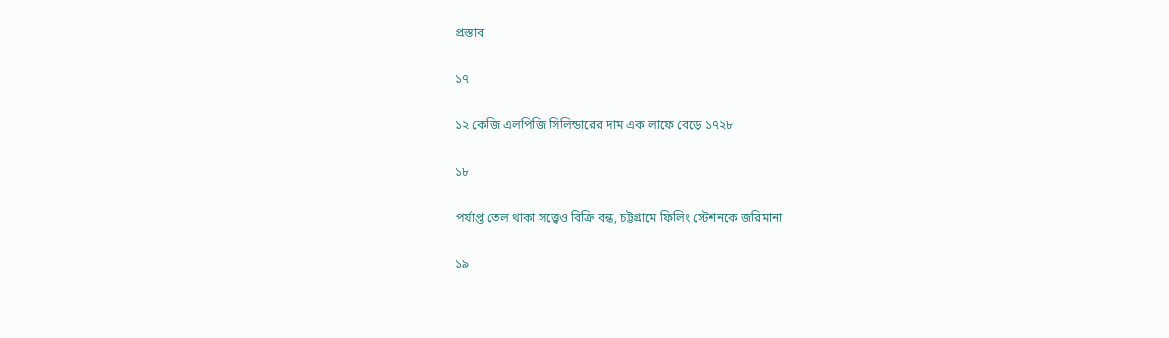প্রস্তাব

১৭

১২ কেজি এলপিজি সিলিন্ডারের দাম এক লাফে বেড়ে ১৭২৮

১৮

পর্যাপ্ত তেল থাকা সত্ত্বেও বিক্রি বন্ধ, চট্টগ্রামে ফিলিং স্টেশনকে জরিমানা

১৯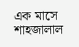এক মাসে শাহজালাল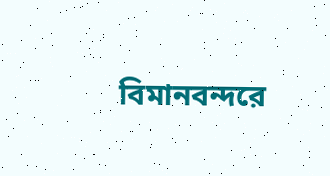বিমানবন্দরে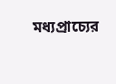মধ্যপ্রাচ্যের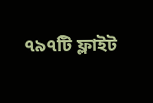৭৯৭টি ফ্লাইট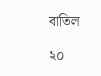বাতিল

২০